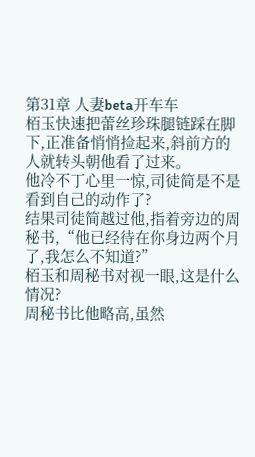第31章 人妻beta开车车
栢玉快速把蕾丝珍珠腿链踩在脚下,正准备悄悄捡起来,斜前方的人就转头朝他看了过来。
他冷不丁心里一惊,司徒简是不是看到自己的动作了?
结果司徒简越过他,指着旁边的周秘书,“他已经待在你身边两个月了,我怎么不知道?”
栢玉和周秘书对视一眼,这是什么情况?
周秘书比他略高,虽然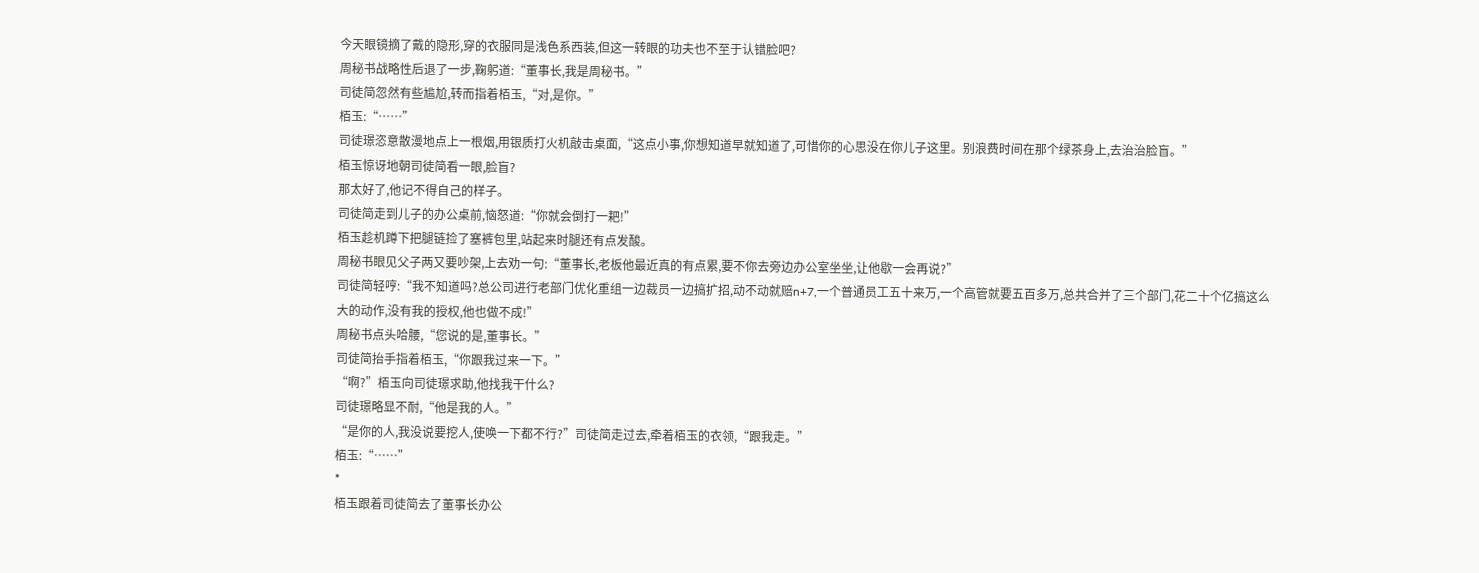今天眼镜摘了戴的隐形,穿的衣服同是浅色系西装,但这一转眼的功夫也不至于认错脸吧?
周秘书战略性后退了一步,鞠躬道:“董事长,我是周秘书。”
司徒简忽然有些尴尬,转而指着栢玉,“对,是你。”
栢玉:“……”
司徒璟恣意散漫地点上一根烟,用银质打火机敲击桌面,“这点小事,你想知道早就知道了,可惜你的心思没在你儿子这里。别浪费时间在那个绿茶身上,去治治脸盲。”
栢玉惊讶地朝司徒简看一眼,脸盲?
那太好了,他记不得自己的样子。
司徒简走到儿子的办公桌前,恼怒道:“你就会倒打一耙!”
栢玉趁机蹲下把腿链捡了塞裤包里,站起来时腿还有点发酸。
周秘书眼见父子两又要吵架,上去劝一句:“董事长,老板他最近真的有点累,要不你去旁边办公室坐坐,让他歇一会再说?”
司徒简轻哼:“我不知道吗?总公司进行老部门优化重组一边裁员一边搞扩招,动不动就赔n+7,一个普通员工五十来万,一个高管就要五百多万,总共合并了三个部门,花二十个亿搞这么大的动作,没有我的授权,他也做不成!”
周秘书点头哈腰,“您说的是,董事长。”
司徒简抬手指着栢玉,“你跟我过来一下。”
“啊?”栢玉向司徒璟求助,他找我干什么?
司徒璟略显不耐,“他是我的人。”
“是你的人,我没说要挖人,使唤一下都不行?”司徒简走过去,牵着栢玉的衣领,“跟我走。”
栢玉:“……”
*
栢玉跟着司徒简去了董事长办公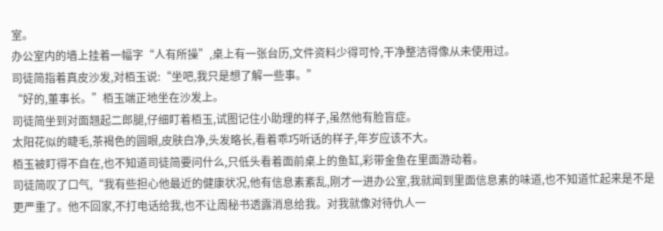室。
办公室内的墙上挂着一幅字“人有所操”,桌上有一张台历,文件资料少得可怜,干净整洁得像从未使用过。
司徒简指着真皮沙发,对栢玉说:“坐吧,我只是想了解一些事。”
“好的,董事长。”栢玉端正地坐在沙发上。
司徒简坐到对面翘起二郎腿,仔细盯着栢玉,试图记住小助理的样子,虽然他有脸盲症。
太阳花似的睫毛,茶褐色的圆眼,皮肤白净,头发略长,看着乖巧听话的样子,年岁应该不大。
栢玉被盯得不自在,也不知道司徒简要问什么,只低头看着面前桌上的鱼缸,彩带金鱼在里面游动着。
司徒简叹了口气,“我有些担心他最近的健康状况,他有信息素紊乱,刚才一进办公室,我就闻到里面信息素的味道,也不知道忙起来是不是更严重了。他不回家,不打电话给我,也不让周秘书透露消息给我。对我就像对待仇人一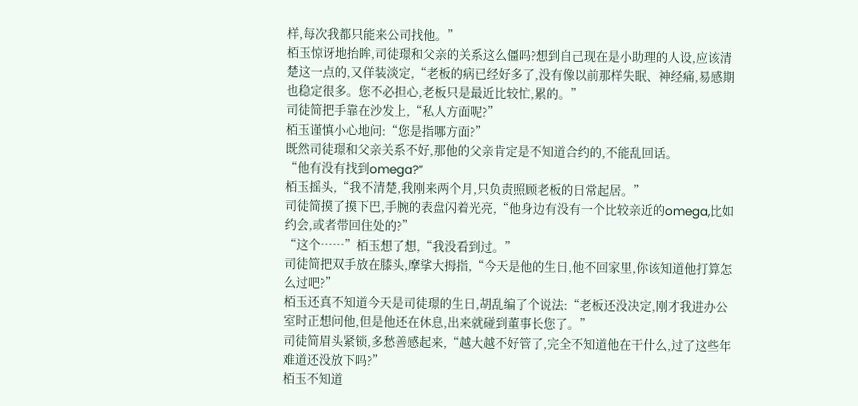样,每次我都只能来公司找他。”
栢玉惊讶地抬眸,司徒璟和父亲的关系这么僵吗?想到自己现在是小助理的人设,应该清楚这一点的,又佯装淡定,“老板的病已经好多了,没有像以前那样失眠、神经痛,易感期也稳定很多。您不必担心,老板只是最近比较忙,累的。”
司徒简把手靠在沙发上,“私人方面呢?”
栢玉谨慎小心地问:“您是指哪方面?”
既然司徒璟和父亲关系不好,那他的父亲肯定是不知道合约的,不能乱回话。
“他有没有找到omega?”
栢玉摇头,“我不清楚,我刚来两个月,只负责照顾老板的日常起居。”
司徒简摸了摸下巴,手腕的表盘闪着光亮,“他身边有没有一个比较亲近的omega,比如约会,或者带回住处的?”
“这个……”栢玉想了想,“我没看到过。”
司徒简把双手放在膝头,摩挲大拇指,“今天是他的生日,他不回家里,你该知道他打算怎么过吧?”
栢玉还真不知道今天是司徒璟的生日,胡乱编了个说法:“老板还没决定,刚才我进办公室时正想问他,但是他还在休息,出来就碰到董事长您了。”
司徒简眉头紧锁,多愁善感起来,“越大越不好管了,完全不知道他在干什么,过了这些年难道还没放下吗?”
栢玉不知道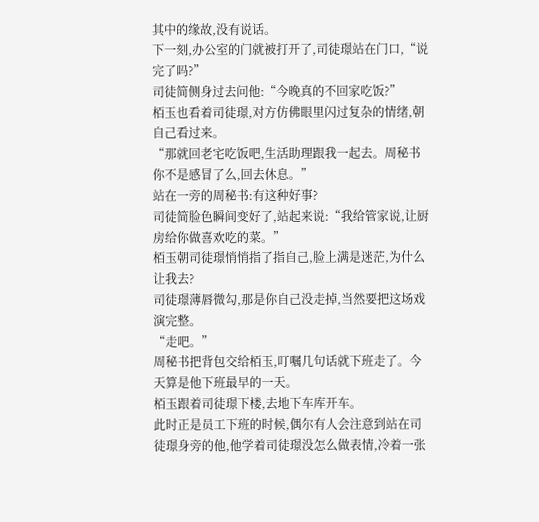其中的缘故,没有说话。
下一刻,办公室的门就被打开了,司徒璟站在门口,“说完了吗?”
司徒简侧身过去问他:“今晚真的不回家吃饭?”
栢玉也看着司徒璟,对方仿佛眼里闪过复杂的情绪,朝自己看过来。
“那就回老宅吃饭吧,生活助理跟我一起去。周秘书你不是感冒了么,回去休息。”
站在一旁的周秘书:有这种好事?
司徒简脸色瞬间变好了,站起来说:“我给管家说,让厨房给你做喜欢吃的菜。”
栢玉朝司徒璟悄悄指了指自己,脸上满是迷茫,为什么让我去?
司徒璟薄唇微勾,那是你自己没走掉,当然要把这场戏演完整。
“走吧。”
周秘书把背包交给栢玉,叮嘱几句话就下班走了。今天算是他下班最早的一天。
栢玉跟着司徒璟下楼,去地下车库开车。
此时正是员工下班的时候,偶尔有人会注意到站在司徒璟身旁的他,他学着司徒璟没怎么做表情,冷着一张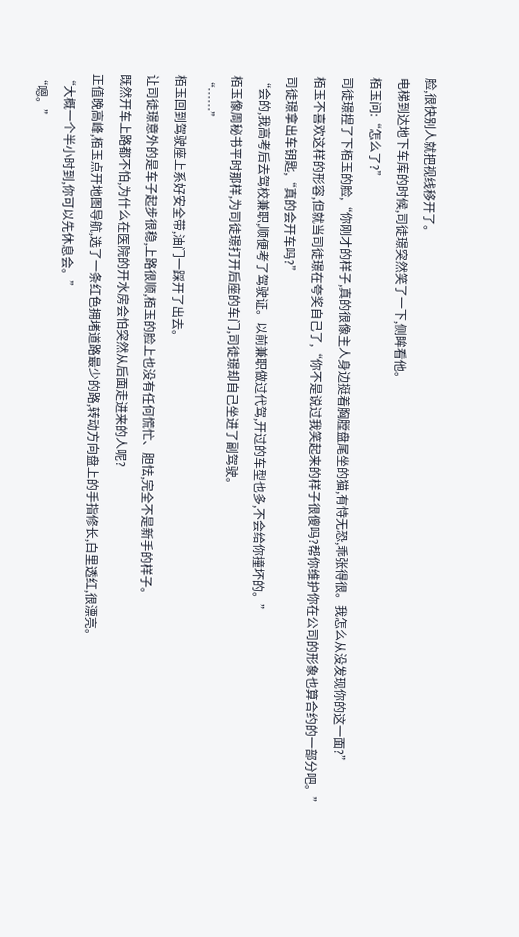脸,很快别人就把视线移开了。
电梯到达地下车库的时候,司徒璟突然笑了一下,侧眸看他。
栢玉问:“怎么了?”
司徒璟捏了下栢玉的脸,“你刚才的样子,真的很像主人身边挺着胸膛盘尾坐的猫,有恃无恐,乖张得很。我怎么从没发现你的这一面?”
栢玉不喜欢这样的形容,但就当司徒璟在夸奖自己了,“你不是说过我笑起来的样子很傻吗?帮你维护你在公司的形象也算合约的一部分吧。”
司徒璟拿出车钥匙,“真的会开车吗?”
“会的,我高考后去驾校兼职,顺便考了驾驶证。以前兼职做过代驾,开过的车型也多,不会给你撞坏的。”
栢玉像周秘书平时那样,为司徒璟打开后座的车门,司徒璟却自己坐进了副驾驶。
“……”
栢玉回到驾驶座上系好安全带,油门一踩开了出去。
让司徒璟意外的是车子起步很稳,上路很顺,栢玉的脸上也没有任何慌忙、胆怯,完全不是新手的样子。
既然开车上路都不怕,为什么在医院的开水房会怕突然从后面走进来的人呢?
正值晚高峰,栢玉点开地图导航,选了一条红色拥堵道路最少的路,转动方向盘上的手指修长,白里透红,很漂亮。
“大概一个半小时到,你可以先休息会。”
“嗯。”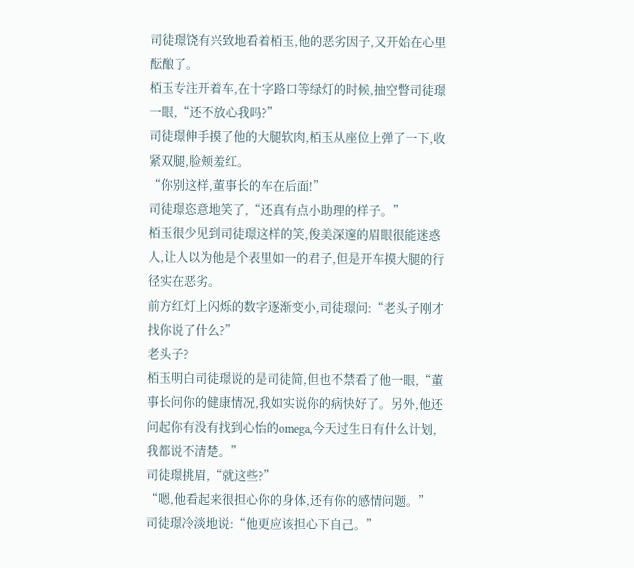司徒璟饶有兴致地看着栢玉,他的恶劣因子,又开始在心里酝酿了。
栢玉专注开着车,在十字路口等绿灯的时候,抽空瞥司徒璟一眼,“还不放心我吗?”
司徒璟伸手摸了他的大腿软肉,栢玉从座位上弹了一下,收紧双腿,脸颊羞红。
“你别这样,董事长的车在后面!”
司徒璟恣意地笑了,“还真有点小助理的样子。”
栢玉很少见到司徒璟这样的笑,俊美深邃的眉眼很能迷惑人,让人以为他是个表里如一的君子,但是开车摸大腿的行径实在恶劣。
前方红灯上闪烁的数字逐渐变小,司徒璟问:“老头子刚才找你说了什么?”
老头子?
栢玉明白司徒璟说的是司徒简,但也不禁看了他一眼,“董事长问你的健康情况,我如实说你的病快好了。另外,他还问起你有没有找到心怡的omega,今天过生日有什么计划,我都说不清楚。”
司徒璟挑眉,“就这些?”
“嗯,他看起来很担心你的身体,还有你的感情问题。”
司徒璟冷淡地说:“他更应该担心下自己。”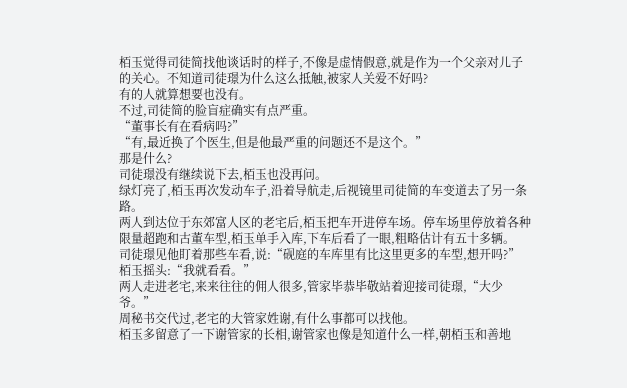栢玉觉得司徒简找他谈话时的样子,不像是虚情假意,就是作为一个父亲对儿子的关心。不知道司徒璟为什么这么抵触,被家人关爱不好吗?
有的人就算想要也没有。
不过,司徒简的脸盲症确实有点严重。
“董事长有在看病吗?”
“有,最近换了个医生,但是他最严重的问题还不是这个。”
那是什么?
司徒璟没有继续说下去,栢玉也没再问。
绿灯亮了,栢玉再次发动车子,沿着导航走,后视镜里司徒简的车变道去了另一条路。
两人到达位于东郊富人区的老宅后,栢玉把车开进停车场。停车场里停放着各种限量超跑和古董车型,栢玉单手入库,下车后看了一眼,粗略估计有五十多辆。
司徒璟见他盯着那些车看,说:“砚庭的车库里有比这里更多的车型,想开吗?”
栢玉摇头:“我就看看。”
两人走进老宅,来来往往的佣人很多,管家毕恭毕敬站着迎接司徒璟,“大少爷。”
周秘书交代过,老宅的大管家姓谢,有什么事都可以找他。
栢玉多留意了一下谢管家的长相,谢管家也像是知道什么一样,朝栢玉和善地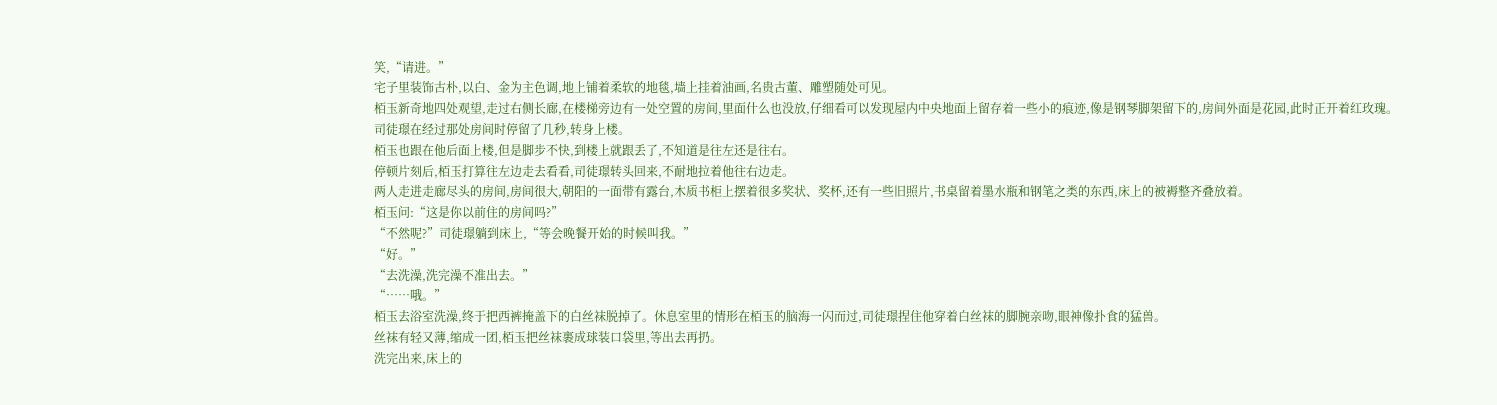笑,“请进。”
宅子里装饰古朴,以白、金为主色调,地上铺着柔软的地毯,墙上挂着油画,名贵古董、雕塑随处可见。
栢玉新奇地四处观望,走过右侧长廊,在楼梯旁边有一处空置的房间,里面什么也没放,仔细看可以发现屋内中央地面上留存着一些小的痕迹,像是钢琴脚架留下的,房间外面是花园,此时正开着红玫瑰。
司徒璟在经过那处房间时停留了几秒,转身上楼。
栢玉也跟在他后面上楼,但是脚步不快,到楼上就跟丢了,不知道是往左还是往右。
停顿片刻后,栢玉打算往左边走去看看,司徒璟转头回来,不耐地拉着他往右边走。
两人走进走廊尽头的房间,房间很大,朝阳的一面带有露台,木质书柜上摆着很多奖状、奖杯,还有一些旧照片,书桌留着墨水瓶和钢笔之类的东西,床上的被褥整齐叠放着。
栢玉问:“这是你以前住的房间吗?”
“不然呢?”司徒璟躺到床上,“等会晚餐开始的时候叫我。”
“好。”
“去洗澡,洗完澡不准出去。”
“……哦。”
栢玉去浴室洗澡,终于把西裤掩盖下的白丝袜脱掉了。休息室里的情形在栢玉的脑海一闪而过,司徒璟捏住他穿着白丝袜的脚腕亲吻,眼神像扑食的猛兽。
丝袜有轻又薄,缩成一团,栢玉把丝袜裹成球装口袋里,等出去再扔。
洗完出来,床上的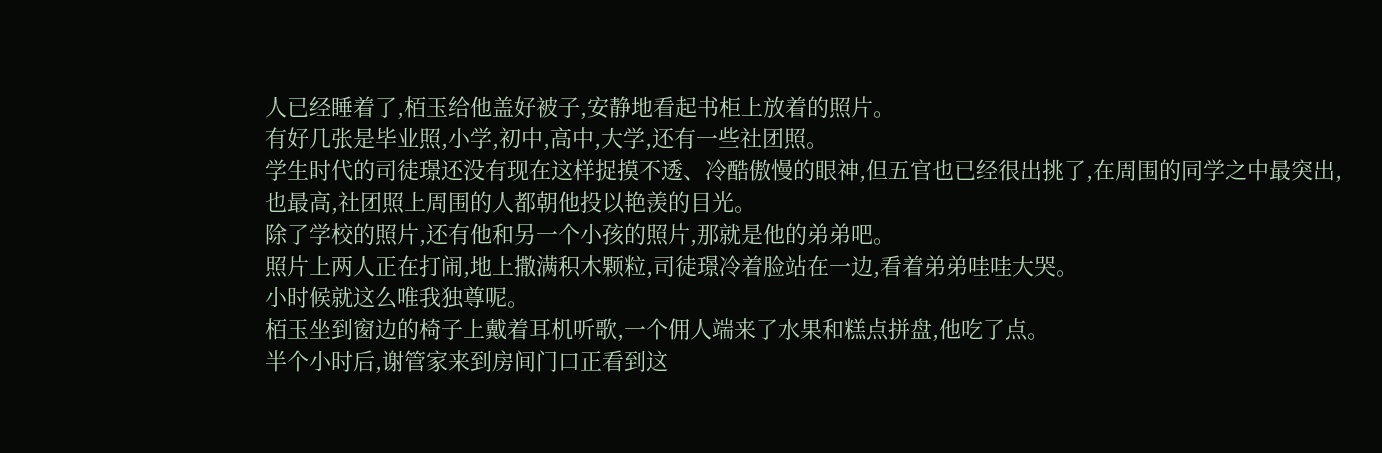人已经睡着了,栢玉给他盖好被子,安静地看起书柜上放着的照片。
有好几张是毕业照,小学,初中,高中,大学,还有一些社团照。
学生时代的司徒璟还没有现在这样捉摸不透、冷酷傲慢的眼神,但五官也已经很出挑了,在周围的同学之中最突出,也最高,社团照上周围的人都朝他投以艳羡的目光。
除了学校的照片,还有他和另一个小孩的照片,那就是他的弟弟吧。
照片上两人正在打闹,地上撒满积木颗粒,司徒璟冷着脸站在一边,看着弟弟哇哇大哭。
小时候就这么唯我独尊呢。
栢玉坐到窗边的椅子上戴着耳机听歌,一个佣人端来了水果和糕点拼盘,他吃了点。
半个小时后,谢管家来到房间门口正看到这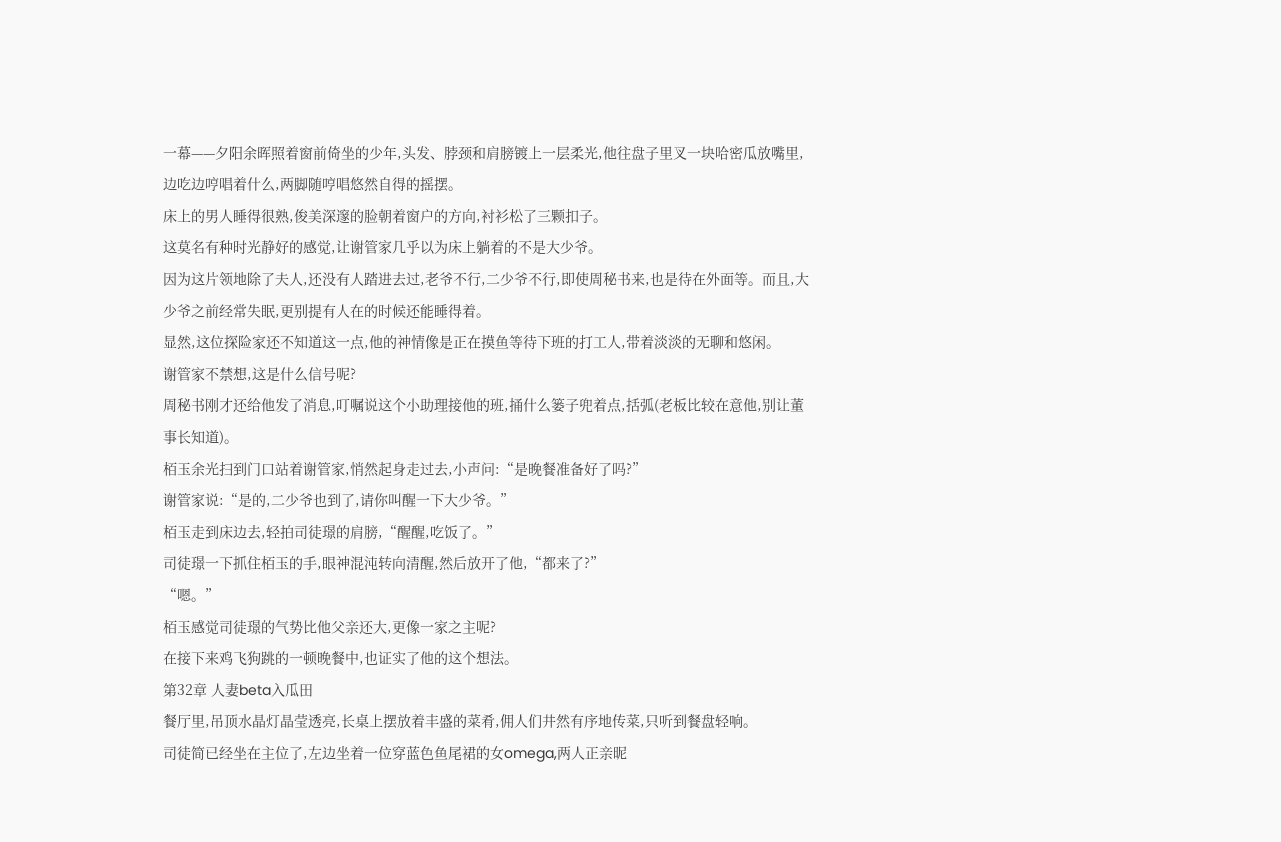一幕——夕阳余晖照着窗前倚坐的少年,头发、脖颈和肩膀镀上一层柔光,他往盘子里叉一块哈密瓜放嘴里,边吃边哼唱着什么,两脚随哼唱悠然自得的摇摆。
床上的男人睡得很熟,俊美深邃的脸朝着窗户的方向,衬衫松了三颗扣子。
这莫名有种时光静好的感觉,让谢管家几乎以为床上躺着的不是大少爷。
因为这片领地除了夫人,还没有人踏进去过,老爷不行,二少爷不行,即使周秘书来,也是待在外面等。而且,大少爷之前经常失眠,更别提有人在的时候还能睡得着。
显然,这位探险家还不知道这一点,他的神情像是正在摸鱼等待下班的打工人,带着淡淡的无聊和悠闲。
谢管家不禁想,这是什么信号呢?
周秘书刚才还给他发了消息,叮嘱说这个小助理接他的班,捅什么篓子兜着点,括弧(老板比较在意他,别让董事长知道)。
栢玉余光扫到门口站着谢管家,悄然起身走过去,小声问:“是晚餐准备好了吗?”
谢管家说:“是的,二少爷也到了,请你叫醒一下大少爷。”
栢玉走到床边去,轻拍司徒璟的肩膀,“醒醒,吃饭了。”
司徒璟一下抓住栢玉的手,眼神混沌转向清醒,然后放开了他,“都来了?”
“嗯。”
栢玉感觉司徒璟的气势比他父亲还大,更像一家之主呢?
在接下来鸡飞狗跳的一顿晚餐中,也证实了他的这个想法。
第32章 人妻beta入瓜田
餐厅里,吊顶水晶灯晶莹透亮,长桌上摆放着丰盛的菜肴,佣人们井然有序地传菜,只听到餐盘轻响。
司徒简已经坐在主位了,左边坐着一位穿蓝色鱼尾裙的女omega,两人正亲昵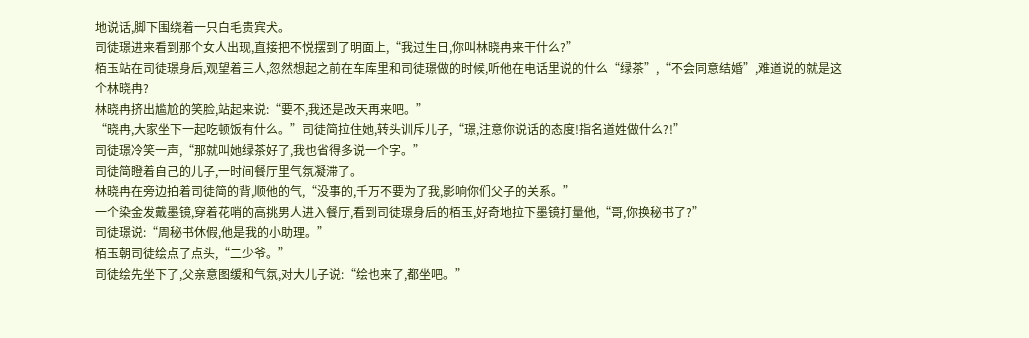地说话,脚下围绕着一只白毛贵宾犬。
司徒璟进来看到那个女人出现,直接把不悦摆到了明面上,“我过生日,你叫林晓冉来干什么?”
栢玉站在司徒璟身后,观望着三人,忽然想起之前在车库里和司徒璟做的时候,听他在电话里说的什么“绿茶”,“不会同意结婚”,难道说的就是这个林晓冉?
林晓冉挤出尴尬的笑脸,站起来说:“要不,我还是改天再来吧。”
“晓冉,大家坐下一起吃顿饭有什么。”司徒简拉住她,转头训斥儿子,“璟,注意你说话的态度!指名道姓做什么?!”
司徒璟冷笑一声,“那就叫她绿茶好了,我也省得多说一个字。”
司徒简瞪着自己的儿子,一时间餐厅里气氛凝滞了。
林晓冉在旁边拍着司徒简的背,顺他的气,“没事的,千万不要为了我,影响你们父子的关系。”
一个染金发戴墨镜,穿着花哨的高挑男人进入餐厅,看到司徒璟身后的栢玉,好奇地拉下墨镜打量他,“哥,你换秘书了?”
司徒璟说:“周秘书休假,他是我的小助理。”
栢玉朝司徒绘点了点头,“二少爷。”
司徒绘先坐下了,父亲意图缓和气氛,对大儿子说:“绘也来了,都坐吧。”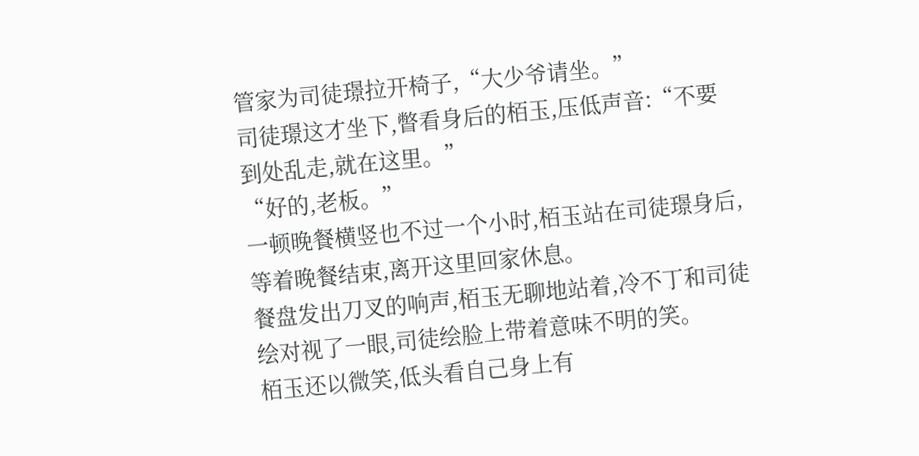管家为司徒璟拉开椅子,“大少爷请坐。”
司徒璟这才坐下,瞥看身后的栢玉,压低声音:“不要到处乱走,就在这里。”
“好的,老板。”
一顿晚餐横竖也不过一个小时,栢玉站在司徒璟身后,等着晚餐结束,离开这里回家休息。
餐盘发出刀叉的响声,栢玉无聊地站着,冷不丁和司徒绘对视了一眼,司徒绘脸上带着意味不明的笑。
栢玉还以微笑,低头看自己身上有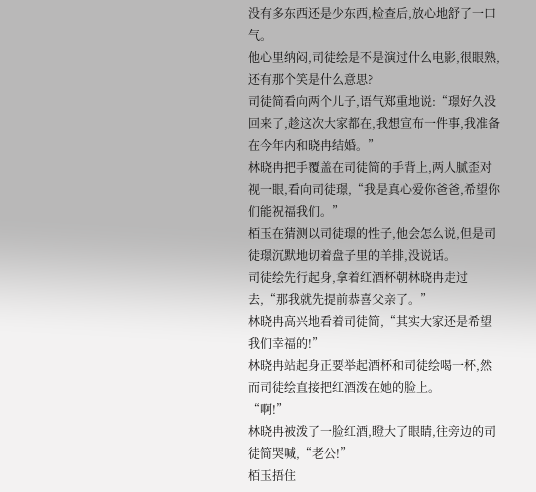没有多东西还是少东西,检查后,放心地舒了一口气。
他心里纳闷,司徒绘是不是演过什么电影,很眼熟,还有那个笑是什么意思?
司徒简看向两个儿子,语气郑重地说:“璟好久没回来了,趁这次大家都在,我想宣布一件事,我准备在今年内和晓冉结婚。”
林晓冉把手覆盖在司徒简的手背上,两人腻歪对视一眼,看向司徒璟,“我是真心爱你爸爸,希望你们能祝福我们。”
栢玉在猜测以司徒璟的性子,他会怎么说,但是司徒璟沉默地切着盘子里的羊排,没说话。
司徒绘先行起身,拿着红酒杯朝林晓冉走过去,“那我就先提前恭喜父亲了。”
林晓冉高兴地看着司徒简,“其实大家还是希望我们幸福的!”
林晓冉站起身正要举起酒杯和司徒绘喝一杯,然而司徒绘直接把红酒泼在她的脸上。
“啊!”
林晓冉被泼了一脸红酒,瞪大了眼睛,往旁边的司徒简哭喊,“老公!”
栢玉捂住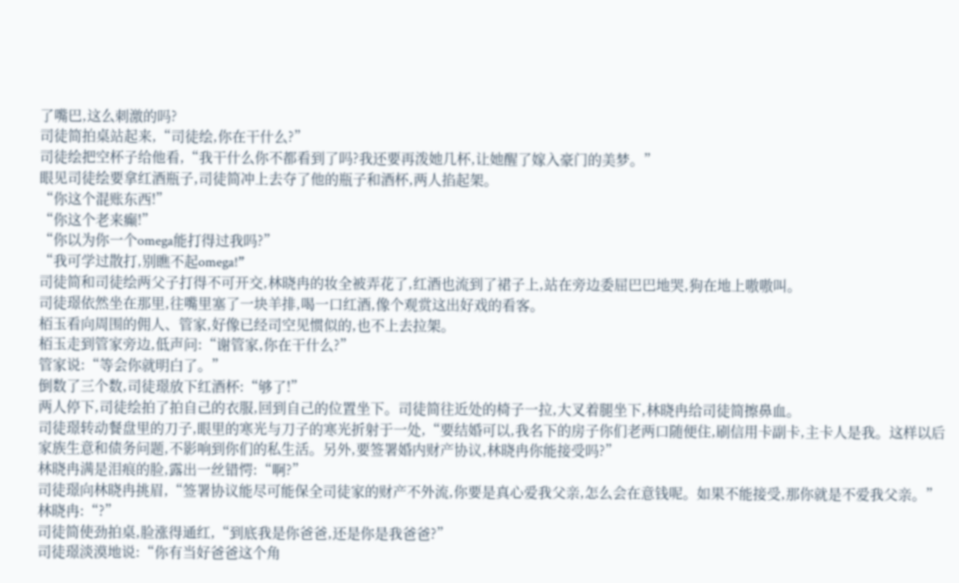了嘴巴,这么刺激的吗?
司徒简拍桌站起来,“司徒绘,你在干什么?”
司徒绘把空杯子给他看,“我干什么你不都看到了吗?我还要再泼她几杯,让她醒了嫁入豪门的美梦。”
眼见司徒绘要拿红酒瓶子,司徒简冲上去夺了他的瓶子和酒杯,两人掐起架。
“你这个混账东西!”
“你这个老来癫!”
“你以为你一个omega能打得过我吗?”
“我可学过散打,别瞧不起omega!”
司徒简和司徒绘两父子打得不可开交,林晓冉的妆全被弄花了,红酒也流到了裙子上,站在旁边委屈巴巴地哭,狗在地上嗷嗷叫。
司徒璟依然坐在那里,往嘴里塞了一块羊排,喝一口红酒,像个观赏这出好戏的看客。
栢玉看向周围的佣人、管家,好像已经司空见惯似的,也不上去拉架。
栢玉走到管家旁边,低声问:“谢管家,你在干什么?”
管家说:“等会你就明白了。”
倒数了三个数,司徒璟放下红酒杯:“够了!”
两人停下,司徒绘拍了拍自己的衣服,回到自己的位置坐下。司徒简往近处的椅子一拉,大叉着腿坐下,林晓冉给司徒简擦鼻血。
司徒璟转动餐盘里的刀子,眼里的寒光与刀子的寒光折射于一处,“要结婚可以,我名下的房子你们老两口随便住,刷信用卡副卡,主卡人是我。这样以后家族生意和债务问题,不影响到你们的私生活。另外,要签署婚内财产协议,林晓冉你能接受吗?”
林晓冉满是泪痕的脸,露出一丝错愕:“啊?”
司徒璟向林晓冉挑眉,“签署协议能尽可能保全司徒家的财产不外流,你要是真心爱我父亲,怎么会在意钱呢。如果不能接受,那你就是不爱我父亲。”
林晓冉:“?”
司徒简使劲拍桌,脸涨得通红,“到底我是你爸爸,还是你是我爸爸?”
司徒璟淡漠地说:“你有当好爸爸这个角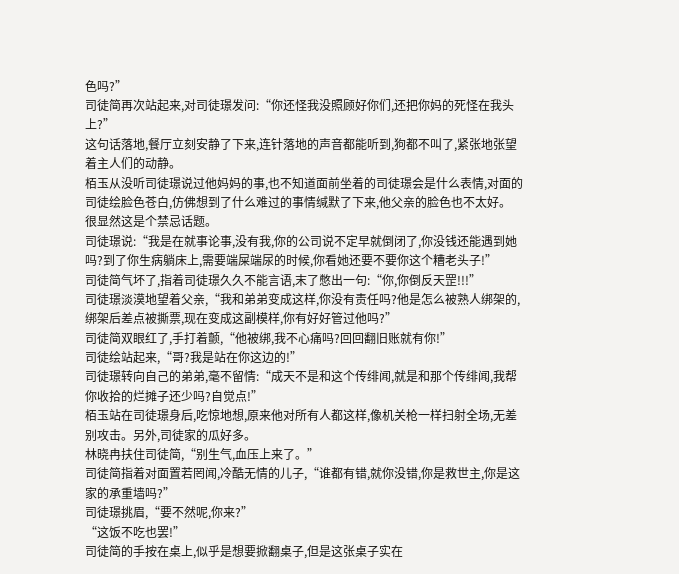色吗?”
司徒简再次站起来,对司徒璟发问:“你还怪我没照顾好你们,还把你妈的死怪在我头上?”
这句话落地,餐厅立刻安静了下来,连针落地的声音都能听到,狗都不叫了,紧张地张望着主人们的动静。
栢玉从没听司徒璟说过他妈妈的事,也不知道面前坐着的司徒璟会是什么表情,对面的司徒绘脸色苍白,仿佛想到了什么难过的事情缄默了下来,他父亲的脸色也不太好。
很显然这是个禁忌话题。
司徒璟说:“我是在就事论事,没有我,你的公司说不定早就倒闭了,你没钱还能遇到她吗?到了你生病躺床上,需要端屎端尿的时候,你看她还要不要你这个糟老头子!”
司徒简气坏了,指着司徒璟久久不能言语,末了憋出一句:“你,你倒反天罡!!!”
司徒璟淡漠地望着父亲,“我和弟弟变成这样,你没有责任吗?他是怎么被熟人绑架的,绑架后差点被撕票,现在变成这副模样,你有好好管过他吗?”
司徒简双眼红了,手打着颤,“他被绑,我不心痛吗?回回翻旧账就有你!”
司徒绘站起来,“哥?我是站在你这边的!”
司徒璟转向自己的弟弟,毫不留情:“成天不是和这个传绯闻,就是和那个传绯闻,我帮你收拾的烂摊子还少吗?自觉点!”
栢玉站在司徒璟身后,吃惊地想,原来他对所有人都这样,像机关枪一样扫射全场,无差别攻击。另外,司徒家的瓜好多。
林晓冉扶住司徒简,“别生气,血压上来了。”
司徒简指着对面置若罔闻,冷酷无情的儿子,“谁都有错,就你没错,你是救世主,你是这家的承重墙吗?”
司徒璟挑眉,“要不然呢,你来?”
“这饭不吃也罢!”
司徒简的手按在桌上,似乎是想要掀翻桌子,但是这张桌子实在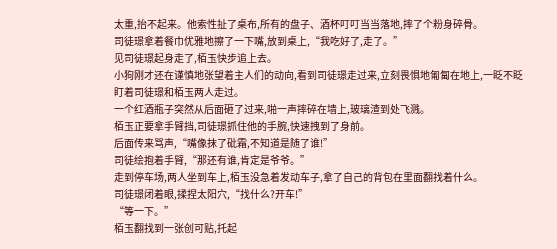太重,抬不起来。他索性扯了桌布,所有的盘子、酒杯叮叮当当落地,摔了个粉身碎骨。
司徒璟拿着餐巾优雅地擦了一下嘴,放到桌上,“我吃好了,走了。”
见司徒璟起身走了,栢玉快步追上去。
小狗刚才还在谨慎地张望着主人们的动向,看到司徒璟走过来,立刻畏惧地匍匐在地上,一眨不眨盯着司徒璟和栢玉两人走过。
一个红酒瓶子突然从后面砸了过来,啪一声摔碎在墙上,玻璃渣到处飞溅。
栢玉正要拿手臂挡,司徒璟抓住他的手腕,快速拽到了身前。
后面传来骂声,“嘴像抹了砒霜,不知道是随了谁!”
司徒绘抱着手臂,“那还有谁,肯定是爷爷。”
走到停车场,两人坐到车上,栢玉没急着发动车子,拿了自己的背包在里面翻找着什么。
司徒璟闭着眼,揉捏太阳穴,“找什么?开车!”
“等一下。”
栢玉翻找到一张创可贴,托起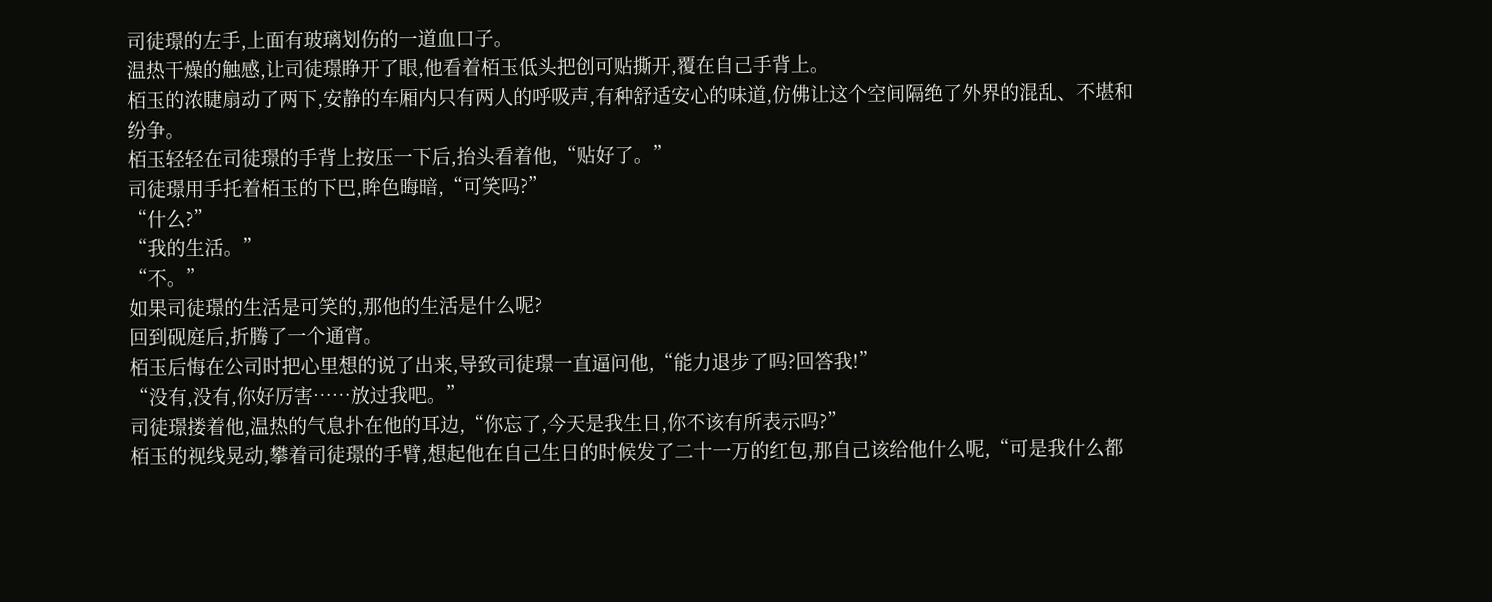司徒璟的左手,上面有玻璃划伤的一道血口子。
温热干燥的触感,让司徒璟睁开了眼,他看着栢玉低头把创可贴撕开,覆在自己手背上。
栢玉的浓睫扇动了两下,安静的车厢内只有两人的呼吸声,有种舒适安心的味道,仿佛让这个空间隔绝了外界的混乱、不堪和纷争。
栢玉轻轻在司徒璟的手背上按压一下后,抬头看着他,“贴好了。”
司徒璟用手托着栢玉的下巴,眸色晦暗,“可笑吗?”
“什么?”
“我的生活。”
“不。”
如果司徒璟的生活是可笑的,那他的生活是什么呢?
回到砚庭后,折腾了一个通宵。
栢玉后悔在公司时把心里想的说了出来,导致司徒璟一直逼问他,“能力退步了吗?回答我!”
“没有,没有,你好厉害……放过我吧。”
司徒璟搂着他,温热的气息扑在他的耳边,“你忘了,今天是我生日,你不该有所表示吗?”
栢玉的视线晃动,攀着司徒璟的手臂,想起他在自己生日的时候发了二十一万的红包,那自己该给他什么呢,“可是我什么都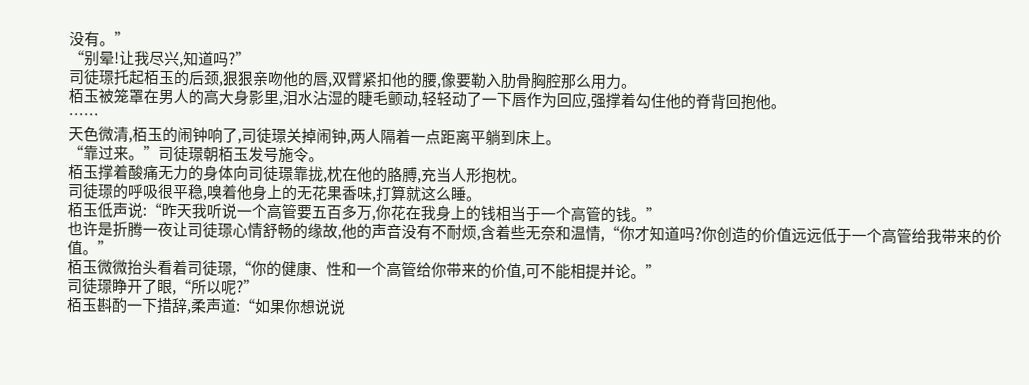没有。”
“别晕!让我尽兴,知道吗?”
司徒璟托起栢玉的后颈,狠狠亲吻他的唇,双臂紧扣他的腰,像要勒入肋骨胸腔那么用力。
栢玉被笼罩在男人的高大身影里,泪水沾湿的睫毛颤动,轻轻动了一下唇作为回应,强撑着勾住他的脊背回抱他。
……
天色微清,栢玉的闹钟响了,司徒璟关掉闹钟,两人隔着一点距离平躺到床上。
“靠过来。”司徒璟朝栢玉发号施令。
栢玉撑着酸痛无力的身体向司徒璟靠拢,枕在他的胳膊,充当人形抱枕。
司徒璟的呼吸很平稳,嗅着他身上的无花果香味,打算就这么睡。
栢玉低声说:“昨天我听说一个高管要五百多万,你花在我身上的钱相当于一个高管的钱。”
也许是折腾一夜让司徒璟心情舒畅的缘故,他的声音没有不耐烦,含着些无奈和温情,“你才知道吗?你创造的价值远远低于一个高管给我带来的价值。”
栢玉微微抬头看着司徒璟,“你的健康、性和一个高管给你带来的价值,可不能相提并论。”
司徒璟睁开了眼,“所以呢?”
栢玉斟酌一下措辞,柔声道:“如果你想说说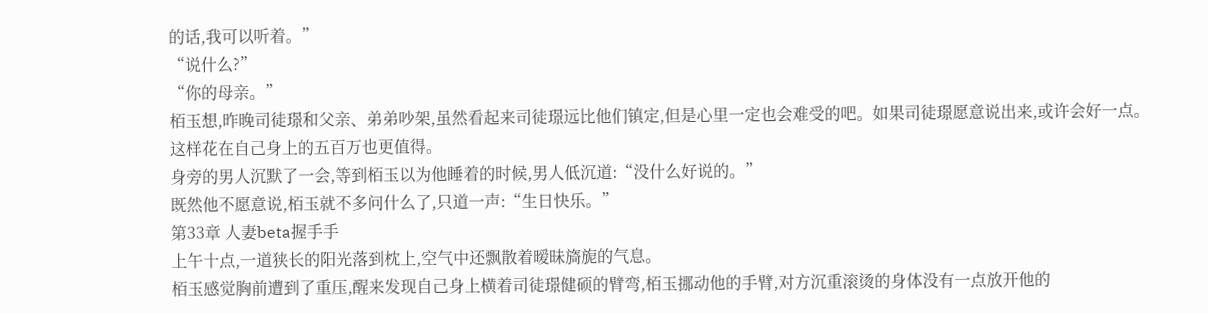的话,我可以听着。”
“说什么?”
“你的母亲。”
栢玉想,昨晚司徒璟和父亲、弟弟吵架,虽然看起来司徒璟远比他们镇定,但是心里一定也会难受的吧。如果司徒璟愿意说出来,或许会好一点。
这样花在自己身上的五百万也更值得。
身旁的男人沉默了一会,等到栢玉以为他睡着的时候,男人低沉道:“没什么好说的。”
既然他不愿意说,栢玉就不多问什么了,只道一声:“生日快乐。”
第33章 人妻beta握手手
上午十点,一道狭长的阳光落到枕上,空气中还飘散着暧昧旖旎的气息。
栢玉感觉胸前遭到了重压,醒来发现自己身上横着司徒璟健硕的臂弯,栢玉挪动他的手臂,对方沉重滚烫的身体没有一点放开他的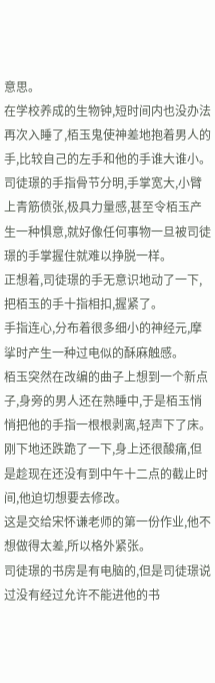意思。
在学校养成的生物钟,短时间内也没办法再次入睡了,栢玉鬼使神差地抱着男人的手,比较自己的左手和他的手谁大谁小。
司徒璟的手指骨节分明,手掌宽大,小臂上青筋偾张,极具力量感,甚至令栢玉产生一种惧意,就好像任何事物一旦被司徒璟的手掌握住就难以挣脱一样。
正想着,司徒璟的手无意识地动了一下,把栢玉的手十指相扣,握紧了。
手指连心,分布着很多细小的神经元,摩挲时产生一种过电似的酥麻触感。
栢玉突然在改编的曲子上想到一个新点子,身旁的男人还在熟睡中,于是栢玉悄悄把他的手指一根根剥离,轻声下了床。
刚下地还跌跪了一下,身上还很酸痛,但是趁现在还没有到中午十二点的截止时间,他迫切想要去修改。
这是交给宋怀谦老师的第一份作业,他不想做得太差,所以格外紧张。
司徒璟的书房是有电脑的,但是司徒璟说过没有经过允许不能进他的书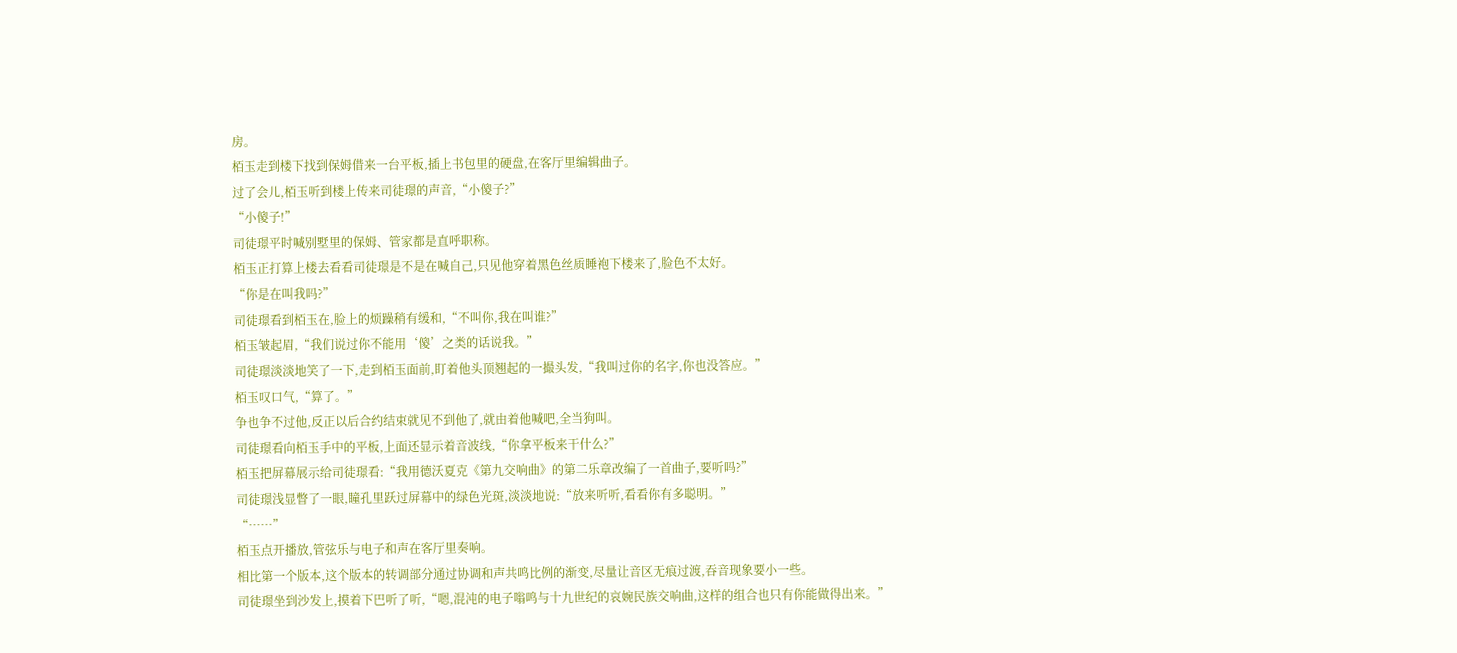房。
栢玉走到楼下找到保姆借来一台平板,插上书包里的硬盘,在客厅里编辑曲子。
过了会儿,栢玉听到楼上传来司徒璟的声音,“小傻子?”
“小傻子!”
司徒璟平时喊别墅里的保姆、管家都是直呼职称。
栢玉正打算上楼去看看司徒璟是不是在喊自己,只见他穿着黑色丝质睡袍下楼来了,脸色不太好。
“你是在叫我吗?”
司徒璟看到栢玉在,脸上的烦躁稍有缓和,“不叫你,我在叫谁?”
栢玉皱起眉,“我们说过你不能用‘傻’之类的话说我。”
司徒璟淡淡地笑了一下,走到栢玉面前,盯着他头顶翘起的一撮头发,“我叫过你的名字,你也没答应。”
栢玉叹口气,“算了。”
争也争不过他,反正以后合约结束就见不到他了,就由着他喊吧,全当狗叫。
司徒璟看向栢玉手中的平板,上面还显示着音波线,“你拿平板来干什么?”
栢玉把屏幕展示给司徒璟看:“我用德沃夏克《第九交响曲》的第二乐章改编了一首曲子,要听吗?”
司徒璟浅显瞥了一眼,瞳孔里跃过屏幕中的绿色光斑,淡淡地说:“放来听听,看看你有多聪明。”
“……”
栢玉点开播放,管弦乐与电子和声在客厅里奏响。
相比第一个版本,这个版本的转调部分通过协调和声共鸣比例的渐变,尽量让音区无痕过渡,吞音现象要小一些。
司徒璟坐到沙发上,摸着下巴听了听,“嗯,混沌的电子嗡鸣与十九世纪的哀婉民族交响曲,这样的组合也只有你能做得出来。”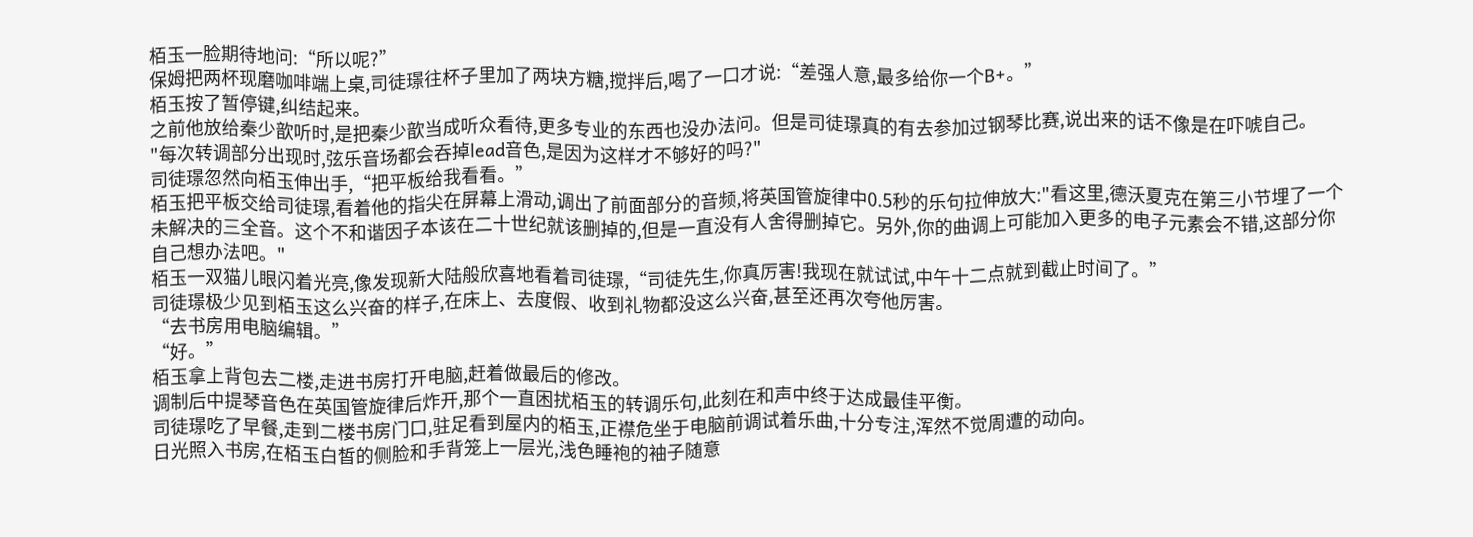栢玉一脸期待地问:“所以呢?”
保姆把两杯现磨咖啡端上桌,司徒璟往杯子里加了两块方糖,搅拌后,喝了一口才说:“差强人意,最多给你一个B+。”
栢玉按了暂停键,纠结起来。
之前他放给秦少歆听时,是把秦少歆当成听众看待,更多专业的东西也没办法问。但是司徒璟真的有去参加过钢琴比赛,说出来的话不像是在吓唬自己。
"每次转调部分出现时,弦乐音场都会吞掉lead音色,是因为这样才不够好的吗?"
司徒璟忽然向栢玉伸出手,“把平板给我看看。”
栢玉把平板交给司徒璟,看着他的指尖在屏幕上滑动,调出了前面部分的音频,将英国管旋律中0.5秒的乐句拉伸放大:"看这里,德沃夏克在第三小节埋了一个未解决的三全音。这个不和谐因子本该在二十世纪就该删掉的,但是一直没有人舍得删掉它。另外,你的曲调上可能加入更多的电子元素会不错,这部分你自己想办法吧。"
栢玉一双猫儿眼闪着光亮,像发现新大陆般欣喜地看着司徒璟,“司徒先生,你真厉害!我现在就试试,中午十二点就到截止时间了。”
司徒璟极少见到栢玉这么兴奋的样子,在床上、去度假、收到礼物都没这么兴奋,甚至还再次夸他厉害。
“去书房用电脑编辑。”
“好。”
栢玉拿上背包去二楼,走进书房打开电脑,赶着做最后的修改。
调制后中提琴音色在英国管旋律后炸开,那个一直困扰栢玉的转调乐句,此刻在和声中终于达成最佳平衡。
司徒璟吃了早餐,走到二楼书房门口,驻足看到屋内的栢玉,正襟危坐于电脑前调试着乐曲,十分专注,浑然不觉周遭的动向。
日光照入书房,在栢玉白皙的侧脸和手背笼上一层光,浅色睡袍的袖子随意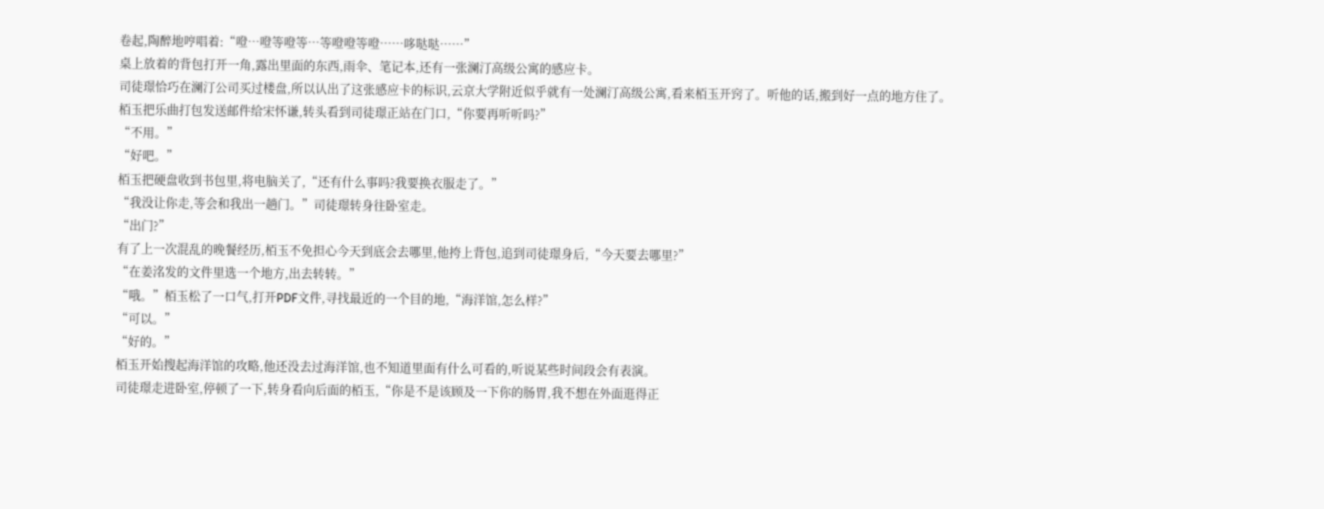卷起,陶醉地哼唱着:“噔…噔等噔等…等噔噔等噔……哆哒哒……”
桌上放着的背包打开一角,露出里面的东西,雨伞、笔记本,还有一张澜汀高级公寓的感应卡。
司徒璟恰巧在澜汀公司买过楼盘,所以认出了这张感应卡的标识,云京大学附近似乎就有一处澜汀高级公寓,看来栢玉开窍了。听他的话,搬到好一点的地方住了。
栢玉把乐曲打包发送邮件给宋怀谦,转头看到司徒璟正站在门口,“你要再听听吗?”
“不用。”
“好吧。”
栢玉把硬盘收到书包里,将电脑关了,“还有什么事吗?我要换衣服走了。”
“我没让你走,等会和我出一趟门。”司徒璟转身往卧室走。
“出门?”
有了上一次混乱的晚餐经历,栢玉不免担心今天到底会去哪里,他挎上背包,追到司徒璟身后,“今天要去哪里?”
“在姜洺发的文件里选一个地方,出去转转。”
“哦。”栢玉松了一口气,打开PDF文件,寻找最近的一个目的地,“海洋馆,怎么样?”
“可以。”
“好的。”
栢玉开始搜起海洋馆的攻略,他还没去过海洋馆,也不知道里面有什么可看的,听说某些时间段会有表演。
司徒璟走进卧室,停顿了一下,转身看向后面的栢玉,“你是不是该顾及一下你的肠胃,我不想在外面逛得正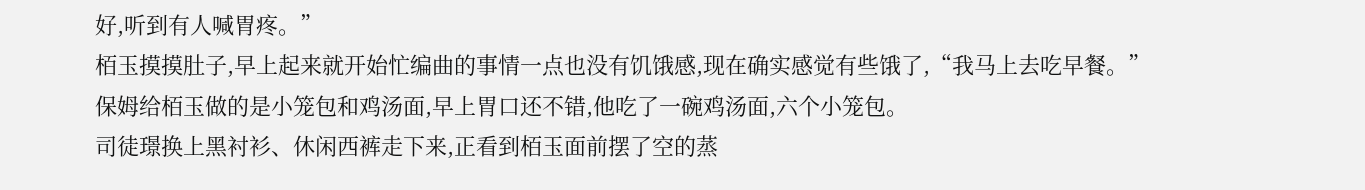好,听到有人喊胃疼。”
栢玉摸摸肚子,早上起来就开始忙编曲的事情一点也没有饥饿感,现在确实感觉有些饿了,“我马上去吃早餐。”
保姆给栢玉做的是小笼包和鸡汤面,早上胃口还不错,他吃了一碗鸡汤面,六个小笼包。
司徒璟换上黑衬衫、休闲西裤走下来,正看到栢玉面前摆了空的蒸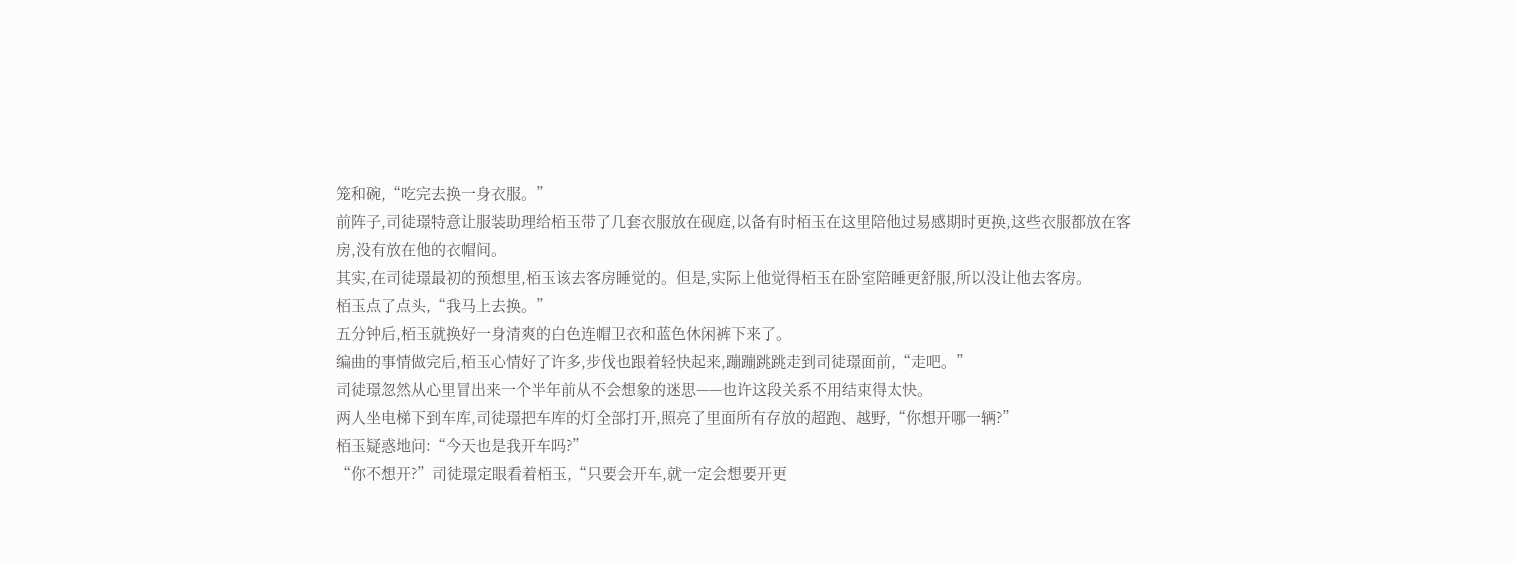笼和碗,“吃完去换一身衣服。”
前阵子,司徒璟特意让服装助理给栢玉带了几套衣服放在砚庭,以备有时栢玉在这里陪他过易感期时更换,这些衣服都放在客房,没有放在他的衣帽间。
其实,在司徒璟最初的预想里,栢玉该去客房睡觉的。但是,实际上他觉得栢玉在卧室陪睡更舒服,所以没让他去客房。
栢玉点了点头,“我马上去换。”
五分钟后,栢玉就换好一身清爽的白色连帽卫衣和蓝色休闲裤下来了。
编曲的事情做完后,栢玉心情好了许多,步伐也跟着轻快起来,蹦蹦跳跳走到司徒璟面前,“走吧。”
司徒璟忽然从心里冒出来一个半年前从不会想象的迷思——也许这段关系不用结束得太快。
两人坐电梯下到车库,司徒璟把车库的灯全部打开,照亮了里面所有存放的超跑、越野,“你想开哪一辆?”
栢玉疑惑地问:“今天也是我开车吗?”
“你不想开?”司徒璟定眼看着栢玉,“只要会开车,就一定会想要开更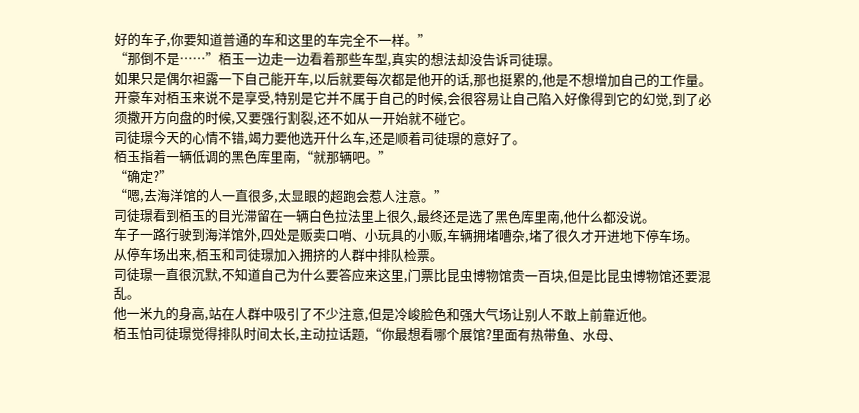好的车子,你要知道普通的车和这里的车完全不一样。”
“那倒不是……”栢玉一边走一边看着那些车型,真实的想法却没告诉司徒璟。
如果只是偶尔袒露一下自己能开车,以后就要每次都是他开的话,那也挺累的,他是不想增加自己的工作量。
开豪车对栢玉来说不是享受,特别是它并不属于自己的时候,会很容易让自己陷入好像得到它的幻觉,到了必须撒开方向盘的时候,又要强行割裂,还不如从一开始就不碰它。
司徒璟今天的心情不错,竭力要他选开什么车,还是顺着司徒璟的意好了。
栢玉指着一辆低调的黑色库里南,“就那辆吧。”
“确定?”
“嗯,去海洋馆的人一直很多,太显眼的超跑会惹人注意。”
司徒璟看到栢玉的目光滞留在一辆白色拉法里上很久,最终还是选了黑色库里南,他什么都没说。
车子一路行驶到海洋馆外,四处是贩卖口哨、小玩具的小贩,车辆拥堵嘈杂,堵了很久才开进地下停车场。
从停车场出来,栢玉和司徒璟加入拥挤的人群中排队检票。
司徒璟一直很沉默,不知道自己为什么要答应来这里,门票比昆虫博物馆贵一百块,但是比昆虫博物馆还要混乱。
他一米九的身高,站在人群中吸引了不少注意,但是冷峻脸色和强大气场让别人不敢上前靠近他。
栢玉怕司徒璟觉得排队时间太长,主动拉话题,“你最想看哪个展馆?里面有热带鱼、水母、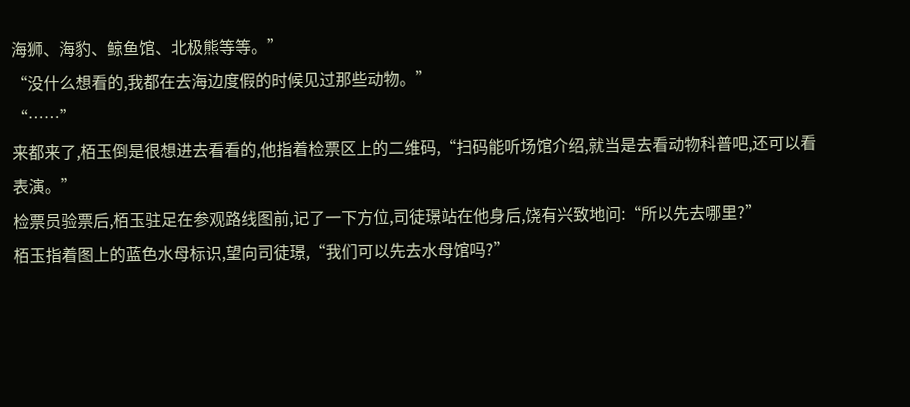海狮、海豹、鲸鱼馆、北极熊等等。”
“没什么想看的,我都在去海边度假的时候见过那些动物。”
“……”
来都来了,栢玉倒是很想进去看看的,他指着检票区上的二维码,“扫码能听场馆介绍,就当是去看动物科普吧,还可以看表演。”
检票员验票后,栢玉驻足在参观路线图前,记了一下方位,司徒璟站在他身后,饶有兴致地问:“所以先去哪里?”
栢玉指着图上的蓝色水母标识,望向司徒璟,“我们可以先去水母馆吗?”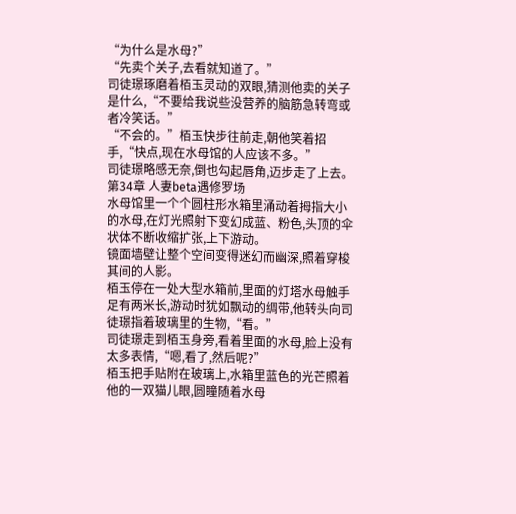“为什么是水母?”
“先卖个关子,去看就知道了。”
司徒璟琢磨着栢玉灵动的双眼,猜测他卖的关子是什么,“不要给我说些没营养的脑筋急转弯或者冷笑话。”
“不会的。”栢玉快步往前走,朝他笑着招手,“快点,现在水母馆的人应该不多。”
司徒璟略感无奈,倒也勾起唇角,迈步走了上去。
第34章 人妻beta遇修罗场
水母馆里一个个圆柱形水箱里涌动着拇指大小的水母,在灯光照射下变幻成蓝、粉色,头顶的伞状体不断收缩扩张,上下游动。
镜面墙壁让整个空间变得迷幻而幽深,照着穿梭其间的人影。
栢玉停在一处大型水箱前,里面的灯塔水母触手足有两米长,游动时犹如飘动的绸带,他转头向司徒璟指着玻璃里的生物,“看。”
司徒璟走到栢玉身旁,看着里面的水母,脸上没有太多表情,“嗯,看了,然后呢?”
栢玉把手贴附在玻璃上,水箱里蓝色的光芒照着他的一双猫儿眼,圆瞳随着水母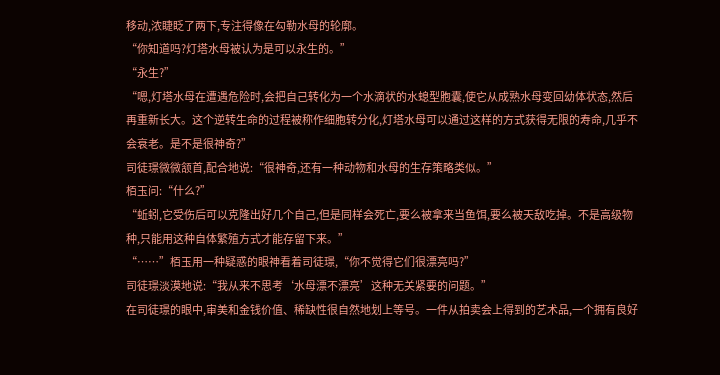移动,浓睫眨了两下,专注得像在勾勒水母的轮廓。
“你知道吗?灯塔水母被认为是可以永生的。”
“永生?”
“嗯,灯塔水母在遭遇危险时,会把自己转化为一个水滴状的水螅型胞囊,使它从成熟水母变回幼体状态,然后再重新长大。这个逆转生命的过程被称作细胞转分化,灯塔水母可以通过这样的方式获得无限的寿命,几乎不会衰老。是不是很神奇?”
司徒璟微微颔首,配合地说:“很神奇,还有一种动物和水母的生存策略类似。”
栢玉问:“什么?”
“蚯蚓,它受伤后可以克隆出好几个自己,但是同样会死亡,要么被拿来当鱼饵,要么被天敌吃掉。不是高级物种,只能用这种自体繁殖方式才能存留下来。”
“……”栢玉用一种疑惑的眼神看着司徒璟,“你不觉得它们很漂亮吗?”
司徒璟淡漠地说:“我从来不思考‘水母漂不漂亮’这种无关紧要的问题。”
在司徒璟的眼中,审美和金钱价值、稀缺性很自然地划上等号。一件从拍卖会上得到的艺术品,一个拥有良好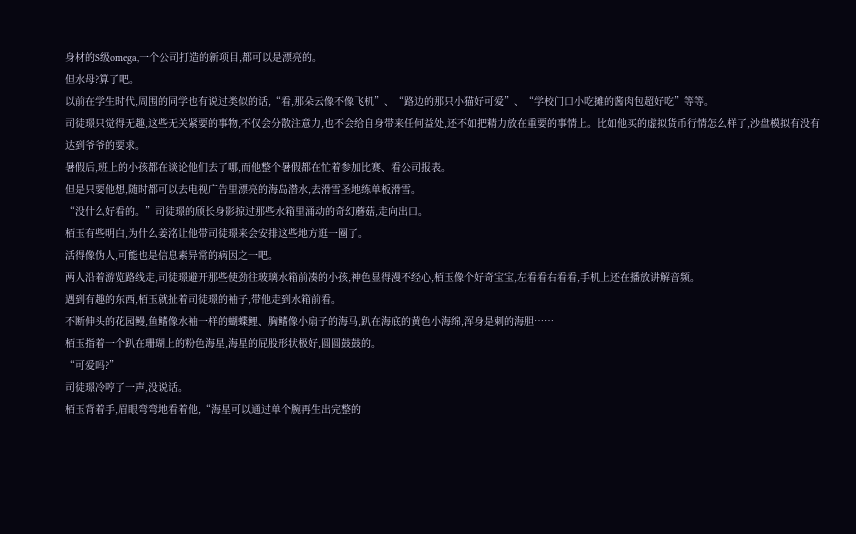身材的S级omega,一个公司打造的新项目,都可以是漂亮的。
但水母?算了吧。
以前在学生时代,周围的同学也有说过类似的话,“看,那朵云像不像飞机”、“路边的那只小猫好可爱”、“学校门口小吃摊的酱肉包超好吃”等等。
司徒璟只觉得无趣,这些无关紧要的事物,不仅会分散注意力,也不会给自身带来任何益处,还不如把精力放在重要的事情上。比如他买的虚拟货币行情怎么样了,沙盘模拟有没有达到爷爷的要求。
暑假后,班上的小孩都在谈论他们去了哪,而他整个暑假都在忙着参加比赛、看公司报表。
但是只要他想,随时都可以去电视广告里漂亮的海岛潜水,去滑雪圣地练单板滑雪。
“没什么好看的。”司徒璟的颀长身影掠过那些水箱里涌动的奇幻蘑菇,走向出口。
栢玉有些明白,为什么姜洺让他带司徒璟来会安排这些地方逛一圈了。
活得像伪人,可能也是信息素异常的病因之一吧。
两人沿着游览路线走,司徒璟避开那些使劲往玻璃水箱前凑的小孩,神色显得漫不经心,栢玉像个好奇宝宝,左看看右看看,手机上还在播放讲解音频。
遇到有趣的东西,栢玉就扯着司徒璟的袖子,带他走到水箱前看。
不断伸头的花园鳗,鱼鳍像水袖一样的蝴蝶鲤、胸鳍像小扇子的海马,趴在海底的黄色小海绵,浑身是刺的海胆……
栢玉指着一个趴在珊瑚上的粉色海星,海星的屁股形状极好,圆圆鼓鼓的。
“可爱吗?”
司徒璟冷哼了一声,没说话。
栢玉背着手,眉眼弯弯地看着他,“海星可以通过单个腕再生出完整的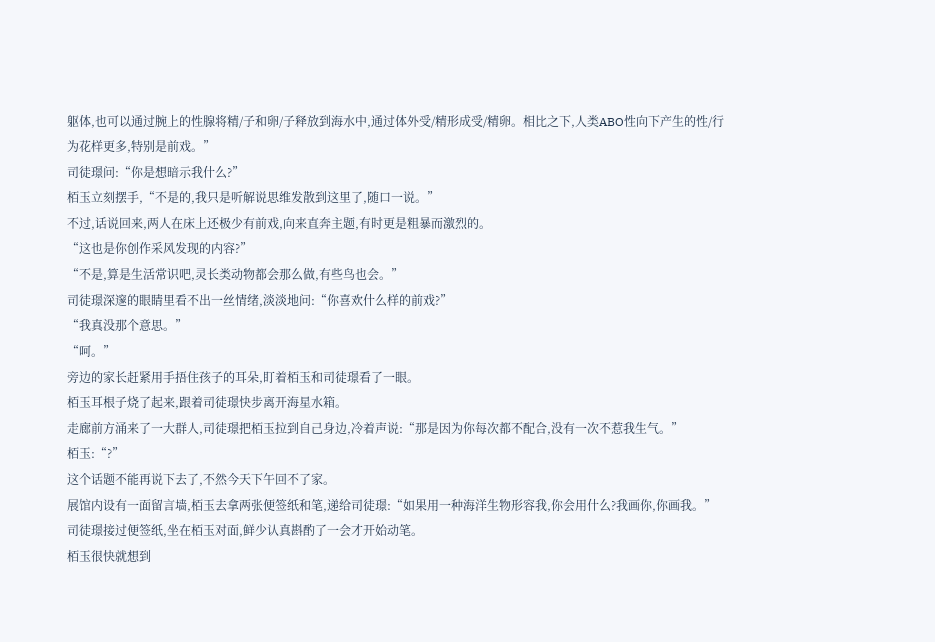躯体,也可以通过腕上的性腺将精/子和卵/子释放到海水中,通过体外受/精形成受/精卵。相比之下,人类ABO性向下产生的性/行为花样更多,特别是前戏。”
司徒璟问:“你是想暗示我什么?”
栢玉立刻摆手,“不是的,我只是听解说思维发散到这里了,随口一说。”
不过,话说回来,两人在床上还极少有前戏,向来直奔主题,有时更是粗暴而激烈的。
“这也是你创作采风发现的内容?”
“不是,算是生活常识吧,灵长类动物都会那么做,有些鸟也会。”
司徒璟深邃的眼睛里看不出一丝情绪,淡淡地问:“你喜欢什么样的前戏?”
“我真没那个意思。”
“呵。”
旁边的家长赶紧用手捂住孩子的耳朵,盯着栢玉和司徒璟看了一眼。
栢玉耳根子烧了起来,跟着司徒璟快步离开海星水箱。
走廊前方涌来了一大群人,司徒璟把栢玉拉到自己身边,冷着声说:“那是因为你每次都不配合,没有一次不惹我生气。”
栢玉:“?”
这个话题不能再说下去了,不然今天下午回不了家。
展馆内设有一面留言墙,栢玉去拿两张便签纸和笔,递给司徒璟:“如果用一种海洋生物形容我,你会用什么?我画你,你画我。”
司徒璟接过便签纸,坐在栢玉对面,鲜少认真斟酌了一会才开始动笔。
栢玉很快就想到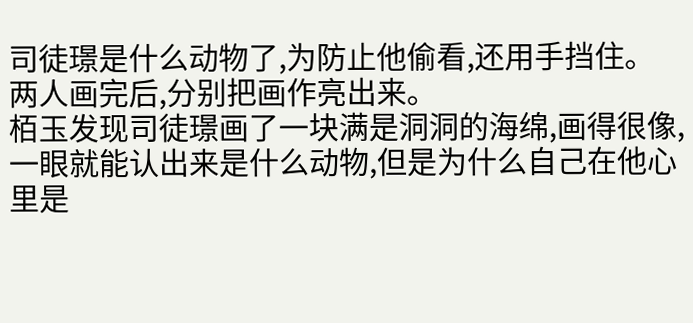司徒璟是什么动物了,为防止他偷看,还用手挡住。
两人画完后,分别把画作亮出来。
栢玉发现司徒璟画了一块满是洞洞的海绵,画得很像,一眼就能认出来是什么动物,但是为什么自己在他心里是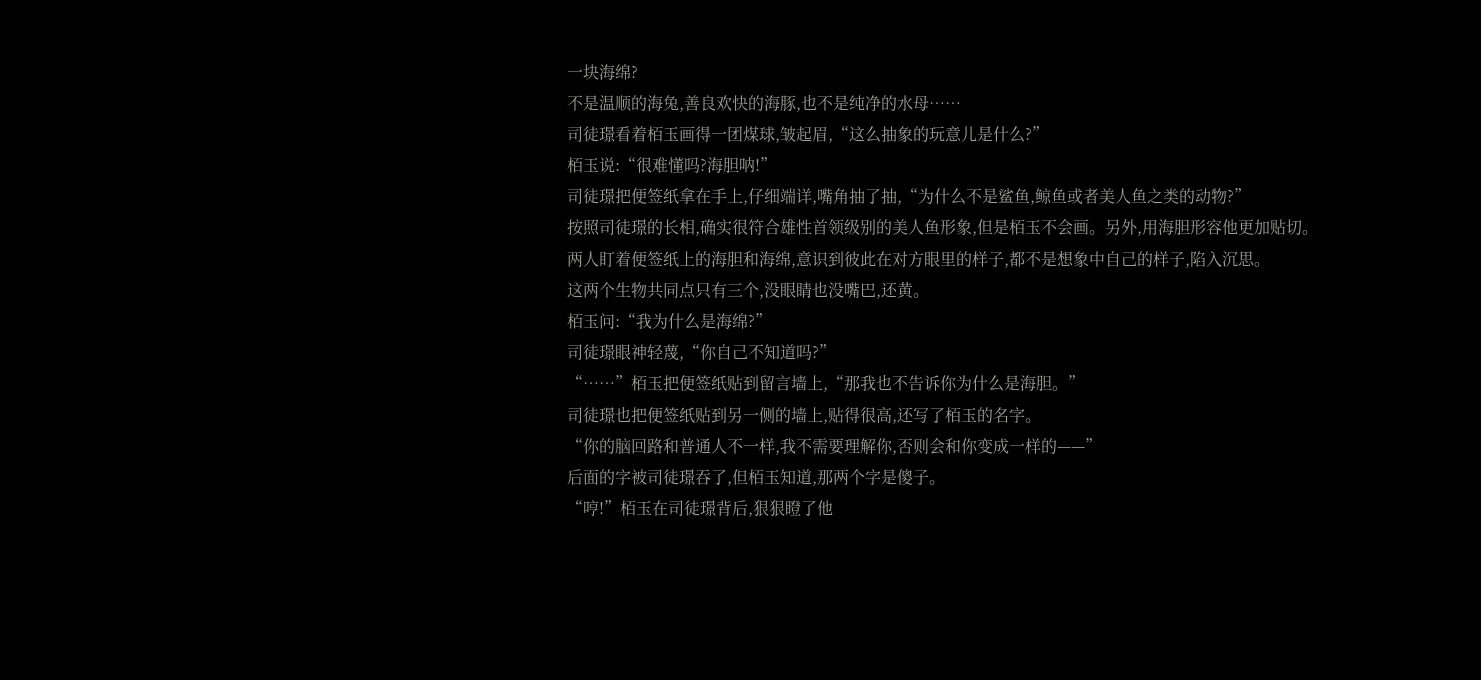一块海绵?
不是温顺的海兔,善良欢快的海豚,也不是纯净的水母……
司徒璟看着栢玉画得一团煤球,皱起眉,“这么抽象的玩意儿是什么?”
栢玉说:“很难懂吗?海胆呐!”
司徒璟把便签纸拿在手上,仔细端详,嘴角抽了抽,“为什么不是鲨鱼,鲸鱼或者美人鱼之类的动物?”
按照司徒璟的长相,确实很符合雄性首领级别的美人鱼形象,但是栢玉不会画。另外,用海胆形容他更加贴切。
两人盯着便签纸上的海胆和海绵,意识到彼此在对方眼里的样子,都不是想象中自己的样子,陷入沉思。
这两个生物共同点只有三个,没眼睛也没嘴巴,还黄。
栢玉问:“我为什么是海绵?”
司徒璟眼神轻蔑,“你自己不知道吗?”
“……”栢玉把便签纸贴到留言墙上,“那我也不告诉你为什么是海胆。”
司徒璟也把便签纸贴到另一侧的墙上,贴得很高,还写了栢玉的名字。
“你的脑回路和普通人不一样,我不需要理解你,否则会和你变成一样的——”
后面的字被司徒璟吞了,但栢玉知道,那两个字是傻子。
“哼!”栢玉在司徒璟背后,狠狠瞪了他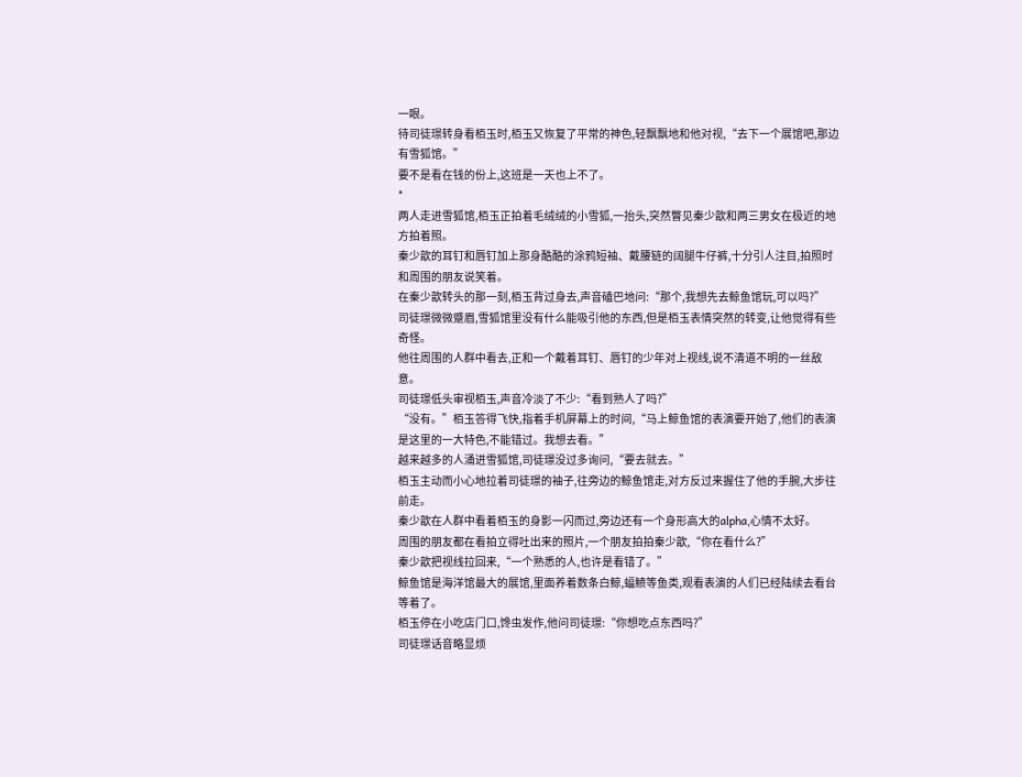一眼。
待司徒璟转身看栢玉时,栢玉又恢复了平常的神色,轻飘飘地和他对视,“去下一个展馆吧,那边有雪狐馆。”
要不是看在钱的份上,这班是一天也上不了。
*
两人走进雪狐馆,栢玉正拍着毛绒绒的小雪狐,一抬头,突然瞥见秦少歆和两三男女在极近的地方拍着照。
秦少歆的耳钉和唇钉加上那身酷酷的涂鸦短袖、戴腰链的阔腿牛仔裤,十分引人注目,拍照时和周围的朋友说笑着。
在秦少歆转头的那一刻,栢玉背过身去,声音磕巴地问:“那个,我想先去鲸鱼馆玩,可以吗?”
司徒璟微微蹙眉,雪狐馆里没有什么能吸引他的东西,但是栢玉表情突然的转变,让他觉得有些奇怪。
他往周围的人群中看去,正和一个戴着耳钉、唇钉的少年对上视线,说不清道不明的一丝敌意。
司徒璟低头审视栢玉,声音冷淡了不少:“看到熟人了吗?”
“没有。”栢玉答得飞快,指着手机屏幕上的时间,“马上鲸鱼馆的表演要开始了,他们的表演是这里的一大特色,不能错过。我想去看。”
越来越多的人涌进雪狐馆,司徒璟没过多询问,“要去就去。”
栢玉主动而小心地拉着司徒璟的袖子,往旁边的鲸鱼馆走,对方反过来握住了他的手腕,大步往前走。
秦少歆在人群中看着栢玉的身影一闪而过,旁边还有一个身形高大的alpha,心情不太好。
周围的朋友都在看拍立得吐出来的照片,一个朋友拍拍秦少歆,“你在看什么?”
秦少歆把视线拉回来,“一个熟悉的人,也许是看错了。”
鲸鱼馆是海洋馆最大的展馆,里面养着数条白鲸,蝠鲼等鱼类,观看表演的人们已经陆续去看台等着了。
栢玉停在小吃店门口,馋虫发作,他问司徒璟:“你想吃点东西吗?”
司徒璟话音略显烦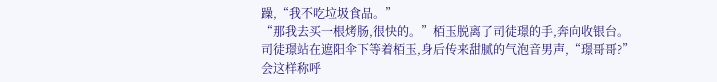躁,“我不吃垃圾食品。”
“那我去买一根烤肠,很快的。”栢玉脱离了司徒璟的手,奔向收银台。
司徒璟站在遮阳伞下等着栢玉,身后传来甜腻的气泡音男声,“璟哥哥?”
会这样称呼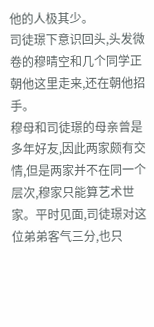他的人极其少。
司徒璟下意识回头,头发微卷的穆晴空和几个同学正朝他这里走来,还在朝他招手。
穆母和司徒璟的母亲曾是多年好友,因此两家颇有交情,但是两家并不在同一个层次,穆家只能算艺术世家。平时见面,司徒璟对这位弟弟客气三分,也只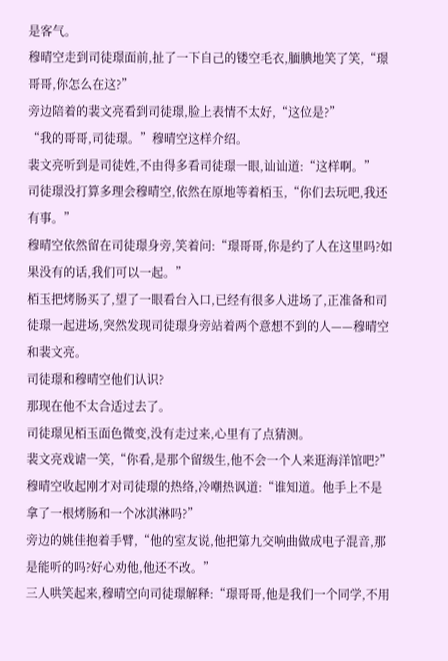是客气。
穆晴空走到司徒璟面前,扯了一下自己的镂空毛衣,腼腆地笑了笑,“璟哥哥,你怎么在这?”
旁边陪着的裴文亮看到司徒璟,脸上表情不太好,“这位是?”
“我的哥哥,司徒璟。”穆晴空这样介绍。
裴文亮听到是司徒姓,不由得多看司徒璟一眼,讪讪道:“这样啊。”
司徒璟没打算多理会穆晴空,依然在原地等着栢玉,“你们去玩吧,我还有事。”
穆晴空依然留在司徒璟身旁,笑着问:“璟哥哥,你是约了人在这里吗?如果没有的话,我们可以一起。”
栢玉把烤肠买了,望了一眼看台入口,已经有很多人进场了,正准备和司徒璟一起进场,突然发现司徒璟身旁站着两个意想不到的人——穆晴空和裴文亮。
司徒璟和穆晴空他们认识?
那现在他不太合适过去了。
司徒璟见栢玉面色微变,没有走过来,心里有了点猜测。
裴文亮戏谑一笑,“你看,是那个留级生,他不会一个人来逛海洋馆吧?”
穆晴空收起刚才对司徒璟的热络,冷嘲热讽道:“谁知道。他手上不是拿了一根烤肠和一个冰淇淋吗?”
旁边的姚佳抱着手臂,“他的室友说,他把第九交响曲做成电子混音,那是能听的吗?好心劝他,他还不改。”
三人哄笑起来,穆晴空向司徒璟解释:“璟哥哥,他是我们一个同学,不用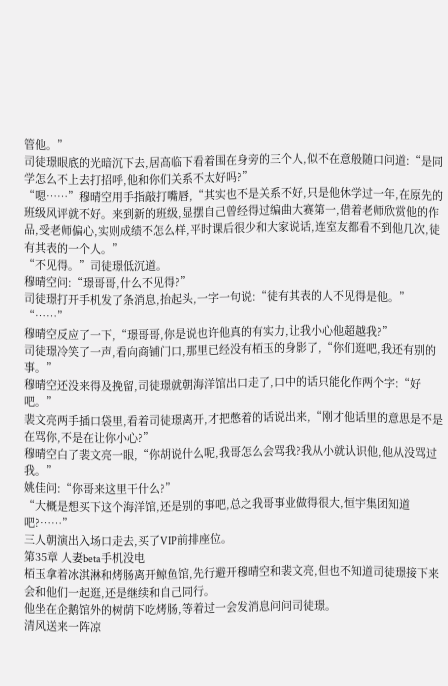管他。”
司徒璟眼底的光暗沉下去,居高临下看着围在身旁的三个人,似不在意般随口问道:“是同学怎么不上去打招呼,他和你们关系不太好吗?”
“嗯……”穆晴空用手指敲打嘴唇,“其实也不是关系不好,只是他休学过一年,在原先的班级风评就不好。来到新的班级,显摆自己曾经得过编曲大赛第一,借着老师欣赏他的作品,受老师偏心,实则成绩不怎么样,平时课后很少和大家说话,连室友都看不到他几次,徒有其表的一个人。”
“不见得。”司徒璟低沉道。
穆晴空问:“璟哥哥,什么不见得?”
司徒璟打开手机发了条消息,抬起头,一字一句说:“徒有其表的人不见得是他。”
“……”
穆晴空反应了一下,“璟哥哥,你是说也许他真的有实力,让我小心他超越我?”
司徒璟冷笑了一声,看向商铺门口,那里已经没有栢玉的身影了,“你们逛吧,我还有别的事。”
穆晴空还没来得及挽留,司徒璟就朝海洋馆出口走了,口中的话只能化作两个字:“好吧。”
裴文亮两手插口袋里,看着司徒璟离开,才把憋着的话说出来,“刚才他话里的意思是不是在骂你,不是在让你小心?”
穆晴空白了裴文亮一眼,“你胡说什么呢,我哥怎么会骂我?我从小就认识他,他从没骂过我。”
姚佳问:“你哥来这里干什么?”
“大概是想买下这个海洋馆,还是别的事吧,总之我哥事业做得很大,恒宇集团知道吧?……”
三人朝演出入场口走去,买了VIP前排座位。
第35章 人妻beta手机没电
栢玉拿着冰淇淋和烤肠离开鲸鱼馆,先行避开穆晴空和裴文亮,但也不知道司徒璟接下来会和他们一起逛,还是继续和自己同行。
他坐在企鹅馆外的树荫下吃烤肠,等着过一会发消息问问司徒璟。
清风送来一阵凉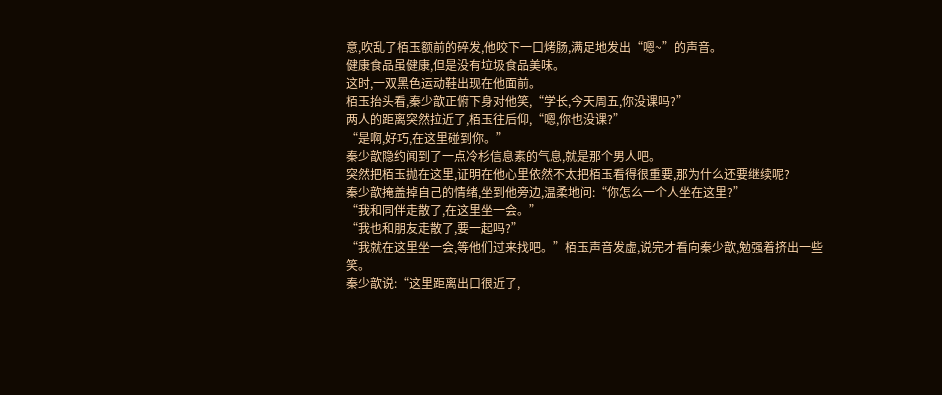意,吹乱了栢玉额前的碎发,他咬下一口烤肠,满足地发出“嗯~”的声音。
健康食品虽健康,但是没有垃圾食品美味。
这时,一双黑色运动鞋出现在他面前。
栢玉抬头看,秦少歆正俯下身对他笑,“学长,今天周五,你没课吗?”
两人的距离突然拉近了,栢玉往后仰,“嗯,你也没课?”
“是啊,好巧,在这里碰到你。”
秦少歆隐约闻到了一点冷杉信息素的气息,就是那个男人吧。
突然把栢玉抛在这里,证明在他心里依然不太把栢玉看得很重要,那为什么还要继续呢?
秦少歆掩盖掉自己的情绪,坐到他旁边,温柔地问:“你怎么一个人坐在这里?”
“我和同伴走散了,在这里坐一会。”
“我也和朋友走散了,要一起吗?”
“我就在这里坐一会,等他们过来找吧。”栢玉声音发虚,说完才看向秦少歆,勉强着挤出一些笑。
秦少歆说:“这里距离出口很近了,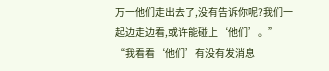万一他们走出去了,没有告诉你呢?我们一起边走边看,或许能碰上‘他们’。”
“我看看‘他们’有没有发消息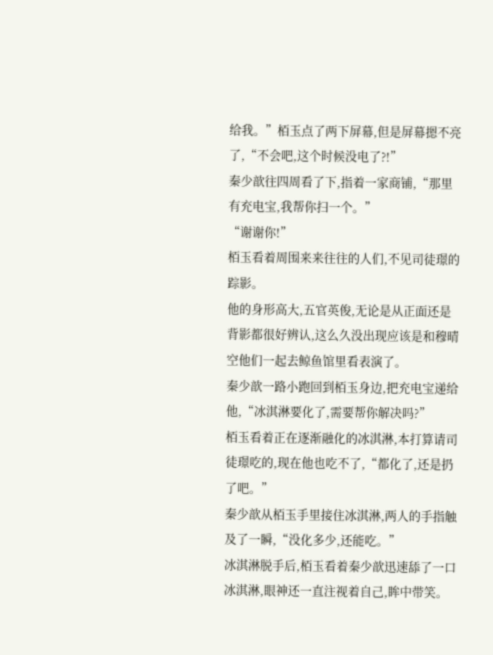给我。”栢玉点了两下屏幕,但是屏幕摁不亮了,“不会吧,这个时候没电了?!”
秦少歆往四周看了下,指着一家商铺,“那里有充电宝,我帮你扫一个。”
“谢谢你!”
栢玉看着周围来来往往的人们,不见司徒璟的踪影。
他的身形高大,五官英俊,无论是从正面还是背影都很好辨认,这么久没出现应该是和穆晴空他们一起去鲸鱼馆里看表演了。
秦少歆一路小跑回到栢玉身边,把充电宝递给他,“冰淇淋要化了,需要帮你解决吗?”
栢玉看着正在逐渐融化的冰淇淋,本打算请司徒璟吃的,现在他也吃不了,“都化了,还是扔了吧。”
秦少歆从栢玉手里接住冰淇淋,两人的手指触及了一瞬,“没化多少,还能吃。”
冰淇淋脱手后,栢玉看着秦少歆迅速舔了一口冰淇淋,眼神还一直注视着自己,眸中带笑。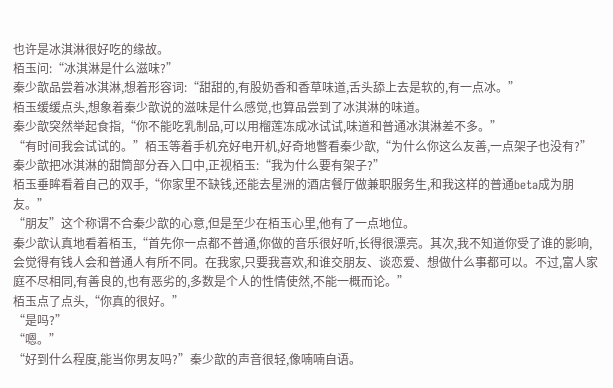也许是冰淇淋很好吃的缘故。
栢玉问:“冰淇淋是什么滋味?”
秦少歆品尝着冰淇淋,想着形容词:“甜甜的,有股奶香和香草味道,舌头舔上去是软的,有一点冰。”
栢玉缓缓点头,想象着秦少歆说的滋味是什么感觉,也算品尝到了冰淇淋的味道。
秦少歆突然举起食指,“你不能吃乳制品,可以用榴莲冻成冰试试,味道和普通冰淇淋差不多。”
“有时间我会试试的。”栢玉等着手机充好电开机,好奇地瞥看秦少歆,“为什么你这么友善,一点架子也没有?”
秦少歆把冰淇淋的甜筒部分吞入口中,正视栢玉:“我为什么要有架子?”
栢玉垂眸看着自己的双手,“你家里不缺钱,还能去星洲的酒店餐厅做兼职服务生,和我这样的普通beta成为朋友。”
“朋友”这个称谓不合秦少歆的心意,但是至少在栢玉心里,他有了一点地位。
秦少歆认真地看着栢玉,“首先你一点都不普通,你做的音乐很好听,长得很漂亮。其次,我不知道你受了谁的影响,会觉得有钱人会和普通人有所不同。在我家,只要我喜欢,和谁交朋友、谈恋爱、想做什么事都可以。不过,富人家庭不尽相同,有善良的,也有恶劣的,多数是个人的性情使然,不能一概而论。”
栢玉点了点头,“你真的很好。”
“是吗?”
“嗯。”
“好到什么程度,能当你男友吗?”秦少歆的声音很轻,像喃喃自语。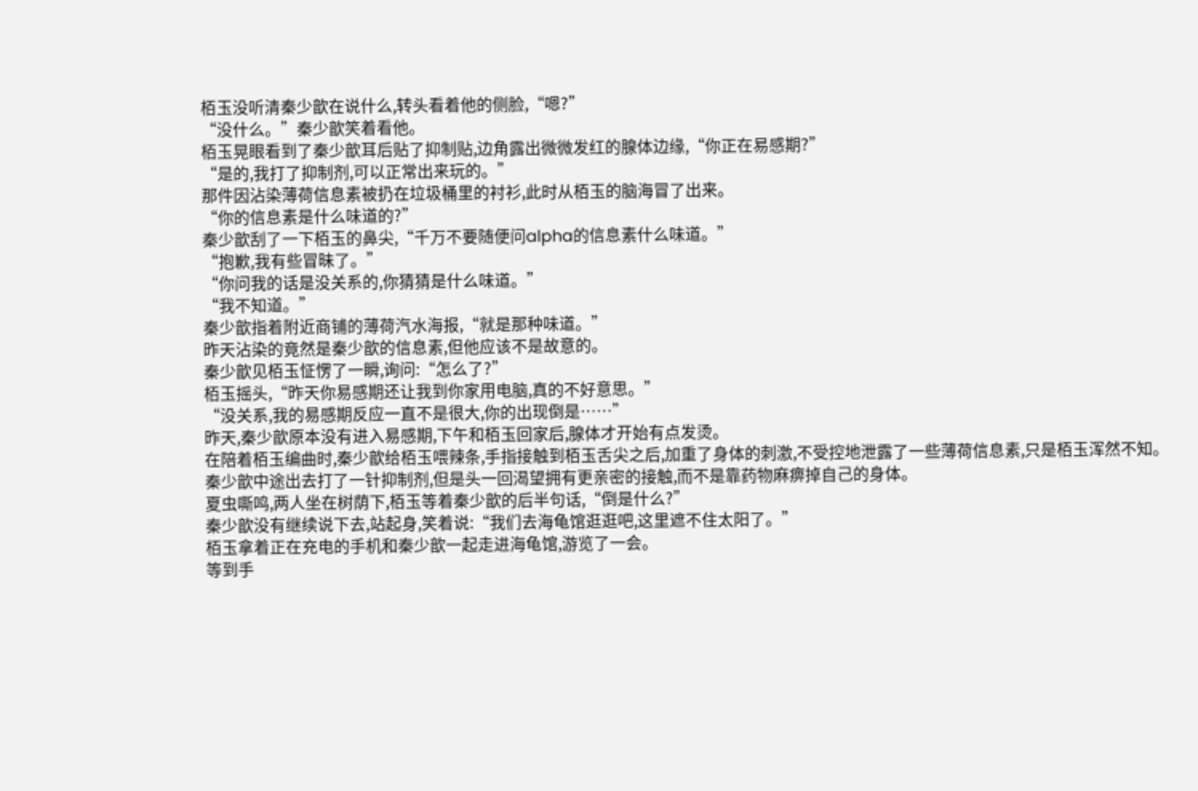栢玉没听清秦少歆在说什么,转头看着他的侧脸,“嗯?”
“没什么。”秦少歆笑着看他。
栢玉晃眼看到了秦少歆耳后贴了抑制贴,边角露出微微发红的腺体边缘,“你正在易感期?”
“是的,我打了抑制剂,可以正常出来玩的。”
那件因沾染薄荷信息素被扔在垃圾桶里的衬衫,此时从栢玉的脑海冒了出来。
“你的信息素是什么味道的?”
秦少歆刮了一下栢玉的鼻尖,“千万不要随便问alpha的信息素什么味道。”
“抱歉,我有些冒昧了。”
“你问我的话是没关系的,你猜猜是什么味道。”
“我不知道。”
秦少歆指着附近商铺的薄荷汽水海报,“就是那种味道。”
昨天沾染的竟然是秦少歆的信息素,但他应该不是故意的。
秦少歆见栢玉怔愣了一瞬,询问:“怎么了?”
栢玉摇头,“昨天你易感期还让我到你家用电脑,真的不好意思。”
“没关系,我的易感期反应一直不是很大,你的出现倒是……”
昨天,秦少歆原本没有进入易感期,下午和栢玉回家后,腺体才开始有点发烫。
在陪着栢玉编曲时,秦少歆给栢玉喂辣条,手指接触到栢玉舌尖之后,加重了身体的刺激,不受控地泄露了一些薄荷信息素,只是栢玉浑然不知。
秦少歆中途出去打了一针抑制剂,但是头一回渴望拥有更亲密的接触,而不是靠药物麻痹掉自己的身体。
夏虫嘶鸣,两人坐在树荫下,栢玉等着秦少歆的后半句话,“倒是什么?”
秦少歆没有继续说下去,站起身,笑着说:“我们去海龟馆逛逛吧,这里遮不住太阳了。”
栢玉拿着正在充电的手机和秦少歆一起走进海龟馆,游览了一会。
等到手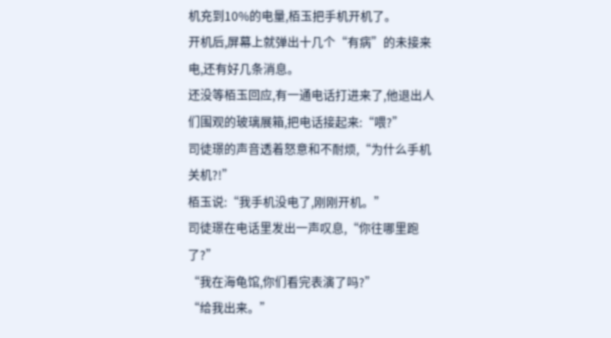机充到10%的电量,栢玉把手机开机了。
开机后,屏幕上就弹出十几个“有病”的未接来电,还有好几条消息。
还没等栢玉回应,有一通电话打进来了,他退出人们围观的玻璃展箱,把电话接起来:“喂?”
司徒璟的声音透着怒意和不耐烦,“为什么手机关机?!”
栢玉说:“我手机没电了,刚刚开机。”
司徒璟在电话里发出一声叹息,“你往哪里跑了?”
“我在海龟馆,你们看完表演了吗?”
“给我出来。”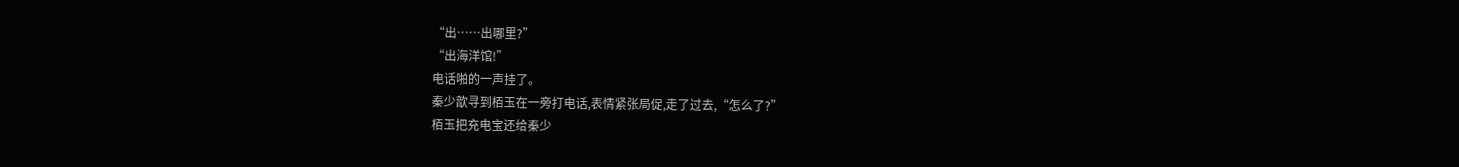“出……出哪里?”
“出海洋馆!”
电话啪的一声挂了。
秦少歆寻到栢玉在一旁打电话,表情紧张局促,走了过去,“怎么了?”
栢玉把充电宝还给秦少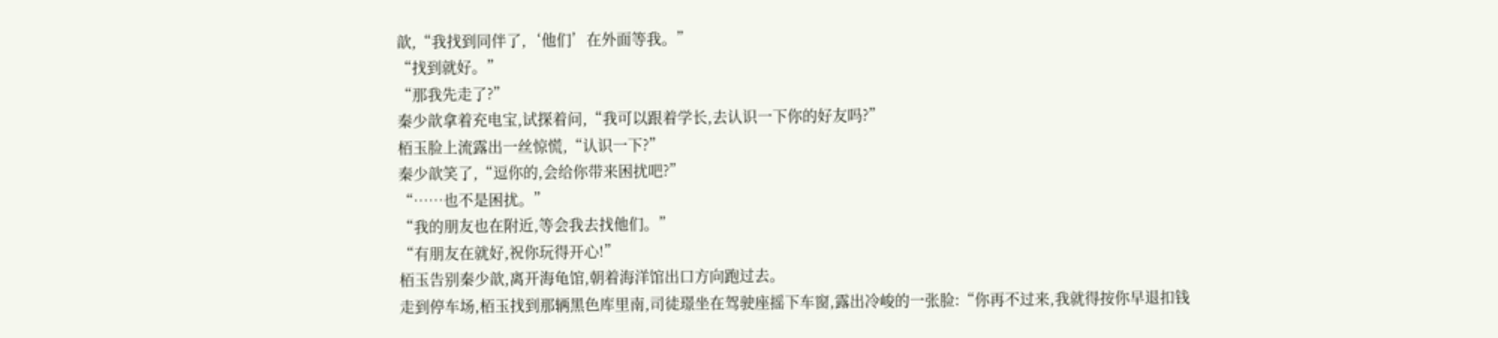歆,“我找到同伴了,‘他们’在外面等我。”
“找到就好。”
“那我先走了?”
秦少歆拿着充电宝,试探着问,“我可以跟着学长,去认识一下你的好友吗?”
栢玉脸上流露出一丝惊慌,“认识一下?”
秦少歆笑了,“逗你的,会给你带来困扰吧?”
“……也不是困扰。”
“我的朋友也在附近,等会我去找他们。”
“有朋友在就好,祝你玩得开心!”
栢玉告别秦少歆,离开海龟馆,朝着海洋馆出口方向跑过去。
走到停车场,栢玉找到那辆黑色库里南,司徒璟坐在驾驶座摇下车窗,露出冷峻的一张脸:“你再不过来,我就得按你早退扣钱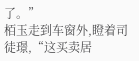了。”
栢玉走到车窗外,瞪着司徒璟,“这买卖居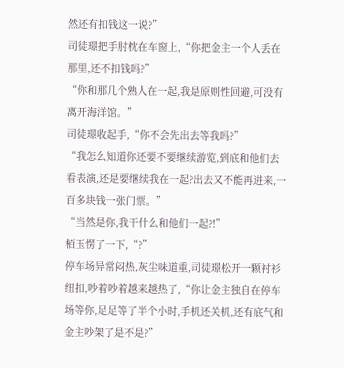然还有扣钱这一说?”
司徒璟把手肘枕在车窗上,“你把金主一个人丢在那里,还不扣钱吗?”
“你和那几个熟人在一起,我是原则性回避,可没有离开海洋馆。”
司徒璟收起手,“你不会先出去等我吗?”
“我怎么知道你还要不要继续游览,到底和他们去看表演,还是要继续我在一起?出去又不能再进来,一百多块钱一张门票。”
“当然是你,我干什么和他们一起?!”
栢玉愣了一下,“?”
停车场异常闷热,灰尘味道重,司徒璟松开一颗衬衫纽扣,吵着吵着越来越热了,“你让金主独自在停车场等你,足足等了半个小时,手机还关机,还有底气和金主吵架了是不是?”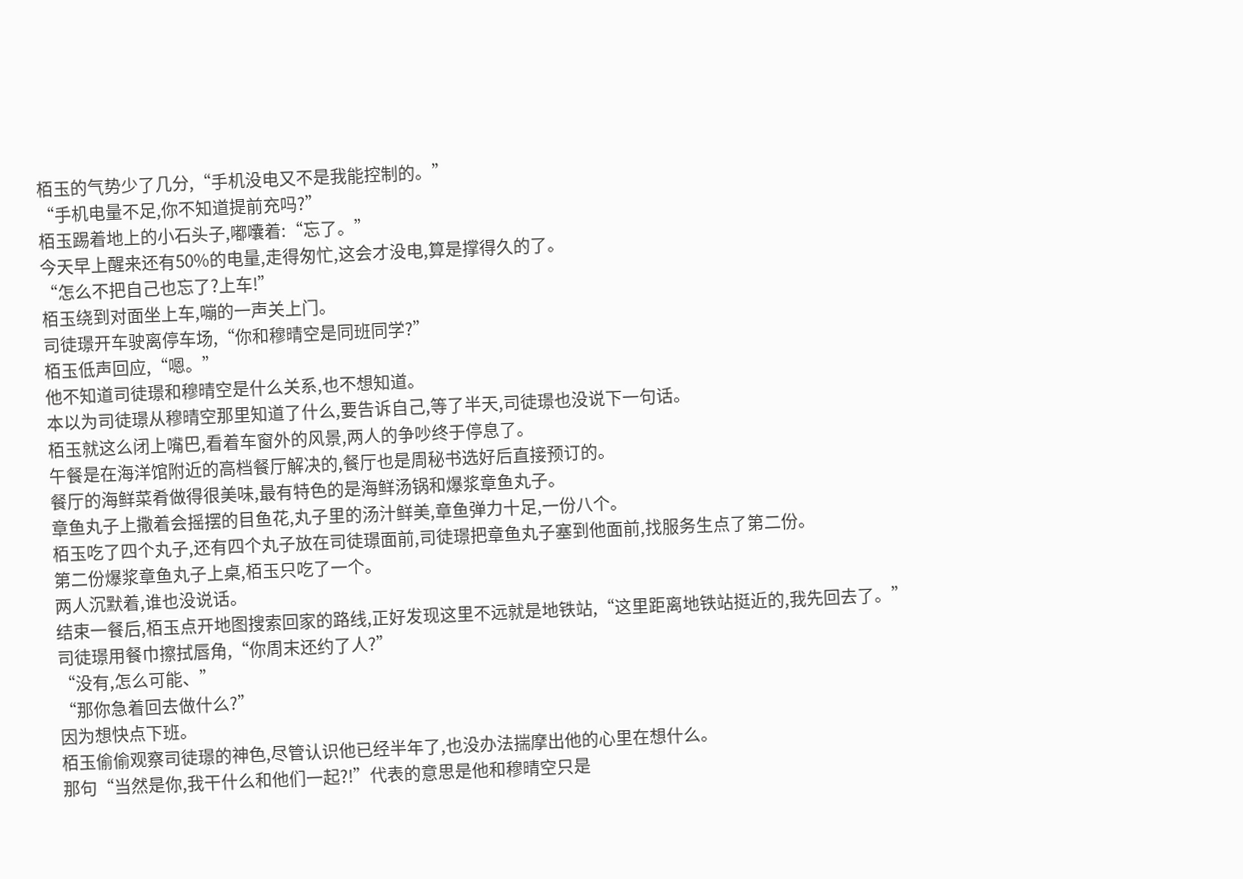栢玉的气势少了几分,“手机没电又不是我能控制的。”
“手机电量不足,你不知道提前充吗?”
栢玉踢着地上的小石头子,嘟囔着:“忘了。”
今天早上醒来还有50%的电量,走得匆忙,这会才没电,算是撑得久的了。
“怎么不把自己也忘了?上车!”
栢玉绕到对面坐上车,嘣的一声关上门。
司徒璟开车驶离停车场,“你和穆晴空是同班同学?”
栢玉低声回应,“嗯。”
他不知道司徒璟和穆晴空是什么关系,也不想知道。
本以为司徒璟从穆晴空那里知道了什么,要告诉自己,等了半天,司徒璟也没说下一句话。
栢玉就这么闭上嘴巴,看着车窗外的风景,两人的争吵终于停息了。
午餐是在海洋馆附近的高档餐厅解决的,餐厅也是周秘书选好后直接预订的。
餐厅的海鲜菜肴做得很美味,最有特色的是海鲜汤锅和爆浆章鱼丸子。
章鱼丸子上撒着会摇摆的目鱼花,丸子里的汤汁鲜美,章鱼弹力十足,一份八个。
栢玉吃了四个丸子,还有四个丸子放在司徒璟面前,司徒璟把章鱼丸子塞到他面前,找服务生点了第二份。
第二份爆浆章鱼丸子上桌,栢玉只吃了一个。
两人沉默着,谁也没说话。
结束一餐后,栢玉点开地图搜索回家的路线,正好发现这里不远就是地铁站,“这里距离地铁站挺近的,我先回去了。”
司徒璟用餐巾擦拭唇角,“你周末还约了人?”
“没有,怎么可能、”
“那你急着回去做什么?”
因为想快点下班。
栢玉偷偷观察司徒璟的神色,尽管认识他已经半年了,也没办法揣摩出他的心里在想什么。
那句“当然是你,我干什么和他们一起?!”代表的意思是他和穆晴空只是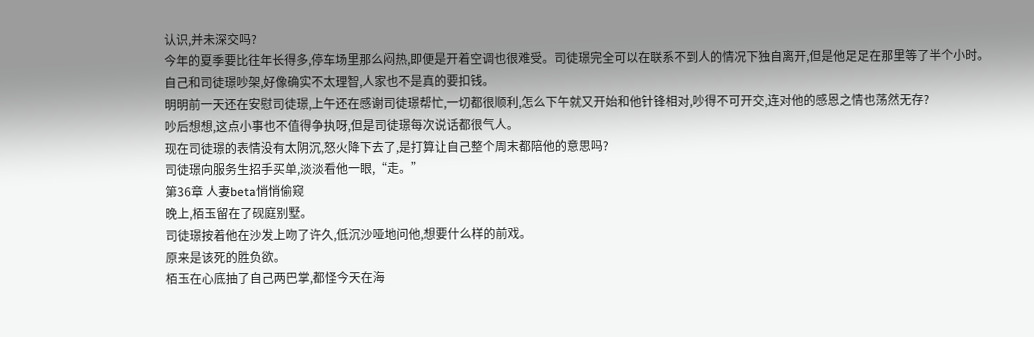认识,并未深交吗?
今年的夏季要比往年长得多,停车场里那么闷热,即便是开着空调也很难受。司徒璟完全可以在联系不到人的情况下独自离开,但是他足足在那里等了半个小时。
自己和司徒璟吵架,好像确实不太理智,人家也不是真的要扣钱。
明明前一天还在安慰司徒璟,上午还在感谢司徒璟帮忙,一切都很顺利,怎么下午就又开始和他针锋相对,吵得不可开交,连对他的感恩之情也荡然无存?
吵后想想,这点小事也不值得争执呀,但是司徒璟每次说话都很气人。
现在司徒璟的表情没有太阴沉,怒火降下去了,是打算让自己整个周末都陪他的意思吗?
司徒璟向服务生招手买单,淡淡看他一眼,“走。”
第36章 人妻beta悄悄偷窥
晚上,栢玉留在了砚庭别墅。
司徒璟按着他在沙发上吻了许久,低沉沙哑地问他,想要什么样的前戏。
原来是该死的胜负欲。
栢玉在心底抽了自己两巴掌,都怪今天在海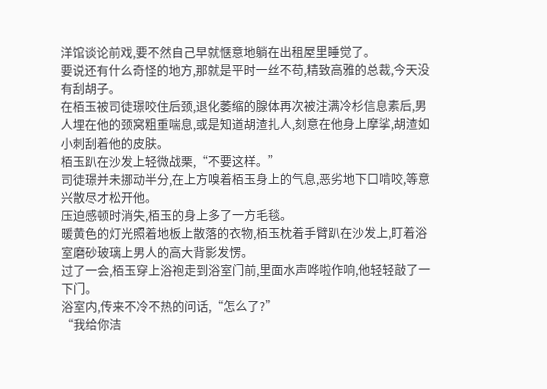洋馆谈论前戏,要不然自己早就惬意地躺在出租屋里睡觉了。
要说还有什么奇怪的地方,那就是平时一丝不苟,精致高雅的总裁,今天没有刮胡子。
在栢玉被司徒璟咬住后颈,退化萎缩的腺体再次被注满冷杉信息素后,男人埋在他的颈窝粗重喘息,或是知道胡渣扎人,刻意在他身上摩挲,胡渣如小刺刮着他的皮肤。
栢玉趴在沙发上轻微战栗,“不要这样。”
司徒璟并未挪动半分,在上方嗅着栢玉身上的气息,恶劣地下口啃咬,等意兴散尽才松开他。
压迫感顿时消失,栢玉的身上多了一方毛毯。
暖黄色的灯光照着地板上散落的衣物,栢玉枕着手臂趴在沙发上,盯着浴室磨砂玻璃上男人的高大背影发愣。
过了一会,栢玉穿上浴袍走到浴室门前,里面水声哗啦作响,他轻轻敲了一下门。
浴室内,传来不冷不热的问话,“怎么了?”
“我给你洁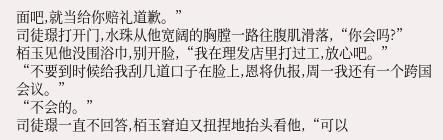面吧,就当给你赔礼道歉。”
司徒璟打开门,水珠从他宽阔的胸膛一路往腹肌滑落,“你会吗?”
栢玉见他没围浴巾,别开脸,“我在理发店里打过工,放心吧。”
“不要到时候给我刮几道口子在脸上,恩将仇报,周一我还有一个跨国会议。”
“不会的。”
司徒璟一直不回答,栢玉窘迫又扭捏地抬头看他,“可以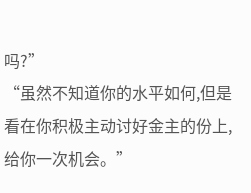吗?”
“虽然不知道你的水平如何,但是看在你积极主动讨好金主的份上,给你一次机会。”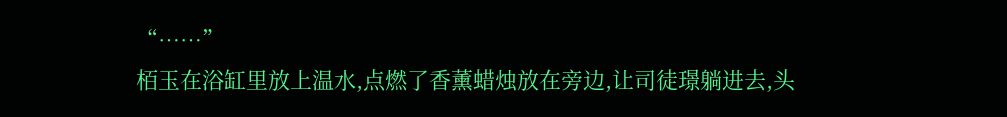“……”
栢玉在浴缸里放上温水,点燃了香薰蜡烛放在旁边,让司徒璟躺进去,头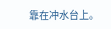靠在冲水台上。